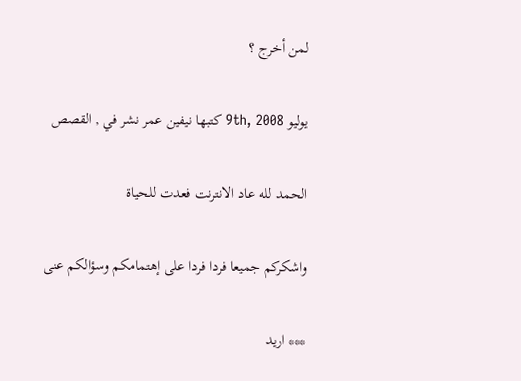لمن أخرج ؟

يوليو 9th, 2008 كتبها نيفين عمر نشر في , القصص

الحمد لله عاد الانترنت فعدت للحياة

واشكركم جميعا فردا فردا على إهتمامكم وسؤالكم عنى

*** اريد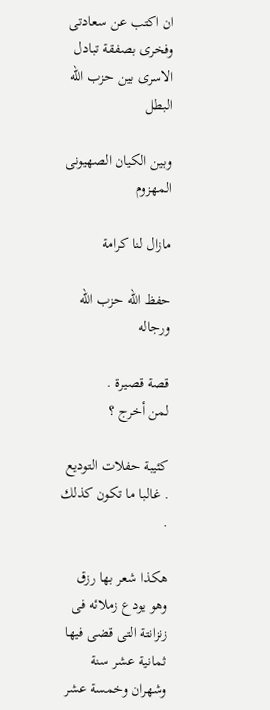ان اكتب عن سعادتى وفخرى بصفقة تبادل الاسرى بين حزب الله البطل

وبين الكيان الصهيونى المهزوم

مازال لنا كرامة

حفظ الله حزب الله ورجاله

قصة قصيرة .                        لمن أخرج ؟

كئيبة حفلات التوديع . غالبا ما تكون كذلك .

هكذا شعر بها رزق وهو يودع زملائه فى زنزانتة التى قضى فيها ثمانية عشر سنة وشهران وخمسة عشر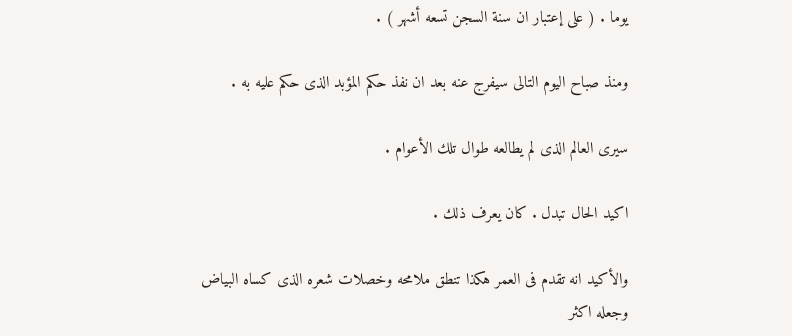يوما . ( على إعتبار ان سنة السجن تسعه أشهر ) .

ومنذ صباح اليوم التالى سيفرج عنه بعد ان نفذ حكم المؤبد الذى حكم عليه به .

سيرى العالم الذى لم يطالعه طوال تلك الأعوام .

اكيد الحال تبدل . كان يعرف ذلك .

والأكيد انه تقدم فى العمر هكذا تنطق ملامحه وخصلات شعره الذى كساه البياض وجعله اكثر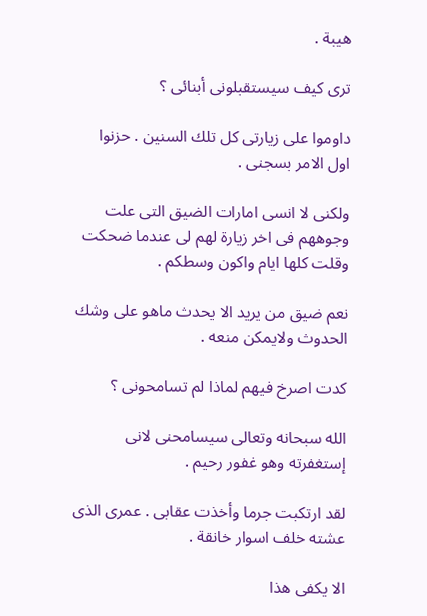هيبة .

ترى كيف سيستقبلونى أبنائى ؟

داوموا على زيارتى كل تلك السنين . حزنوا اول الامر بسجنى .

ولكنى لا انسى امارات الضيق التى علت وجوههم فى اخر زيارة لهم لى عندما ضحكت وقلت كلها ايام واكون وسطكم .

نعم ضيق من يريد الا يحدث ماهو على وشك الحدوث ولايمكن منعه .

كدت اصرخ فيهم لماذا لم تسامحونى ؟

الله سبحانه وتعالى سيسامحنى لانى إستغفرته وهو غفور رحيم .

لقد ارتكبت جرما وأخذت عقابى . عمرى الذى عشته خلف اسوار خانقة .

الا يكفى هذا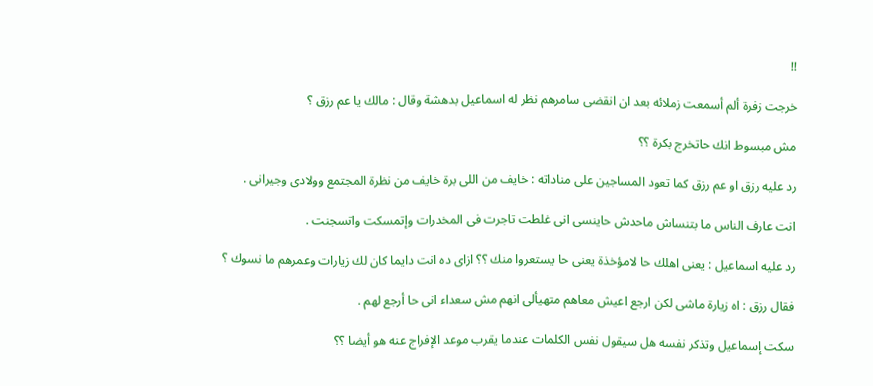!!

خرجت زفرة ألم أسمعت زملائه بعد ان انقضى سامرهم نظر له اسماعيل بدهشة وقال : مالك يا عم رزق ؟

مش مبسوط انك حاتخرج بكرة ؟؟

رد عليه رزق او عم رزق كما تعود المساجين على مناداته : خايف من اللى برة خايف من نظرة المجتمع وولادى وجيرانى .

انت عارف الناس ما بتنساش ماحدش حاينسى انى غلطت تاجرت فى المخدرات وإتمسكت واتسجنت .

رد عليه اسماعيل : يعنى اهلك حا لامؤخذة يعنى حا يستعروا منك ؟؟ ازاى ده انت دايما كان لك زيارات وعمرهم ما نسوك ؟

فقال رزق : اه زيارة ماشى لكن ارجع اعيش معاهم متهيألى انهم مش سعداء انى حا أرجع لهم .

سكت إسماعيل وتذكر نفسه هل سيقول نفس الكلمات عندما يقرب موعد الإفراج عنه هو أيضا ؟؟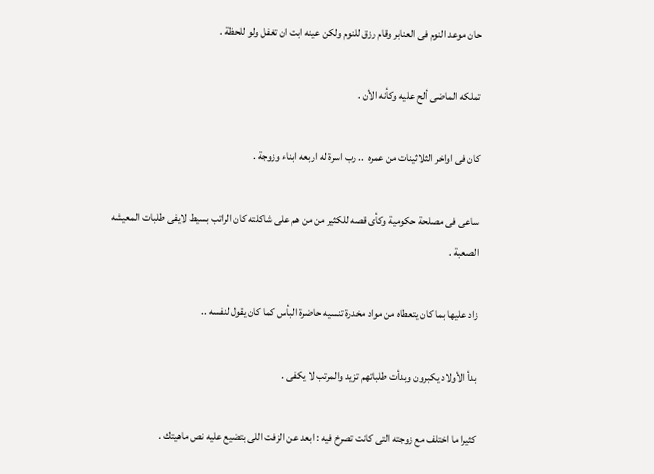حان موعد النوم فى العنابر وقام رزق للنوم ولكن عينه ابت ان تغفل ولو للحظة .

تملكه الماضى ألح عليه وكأنه الأن .

كان فى اواخر الثلاثينات من عمره  .. رب اسرة له اربعه ابناء وزوجة .

ساعى فى مصلحة حكومية وكأى قصه للكثير من من هم على شاكلته كان الراتب بسيط لايفى طلبات المعيشه الصعبة .

زاد عليها بما كان يتعطاه من مواد مخدرة تنسيه حاضرة البأس كما كان يقول لنفسه ..

بدأ الأولاد يكبرون وبدأت طلباتهم تزيد والمرتب لا يكفى .

كثيرا ما اختلف مع زوجته التى كانت تصرخ فيه : ابعد عن الزفت اللى بتضيع عليه نص ماهيتك .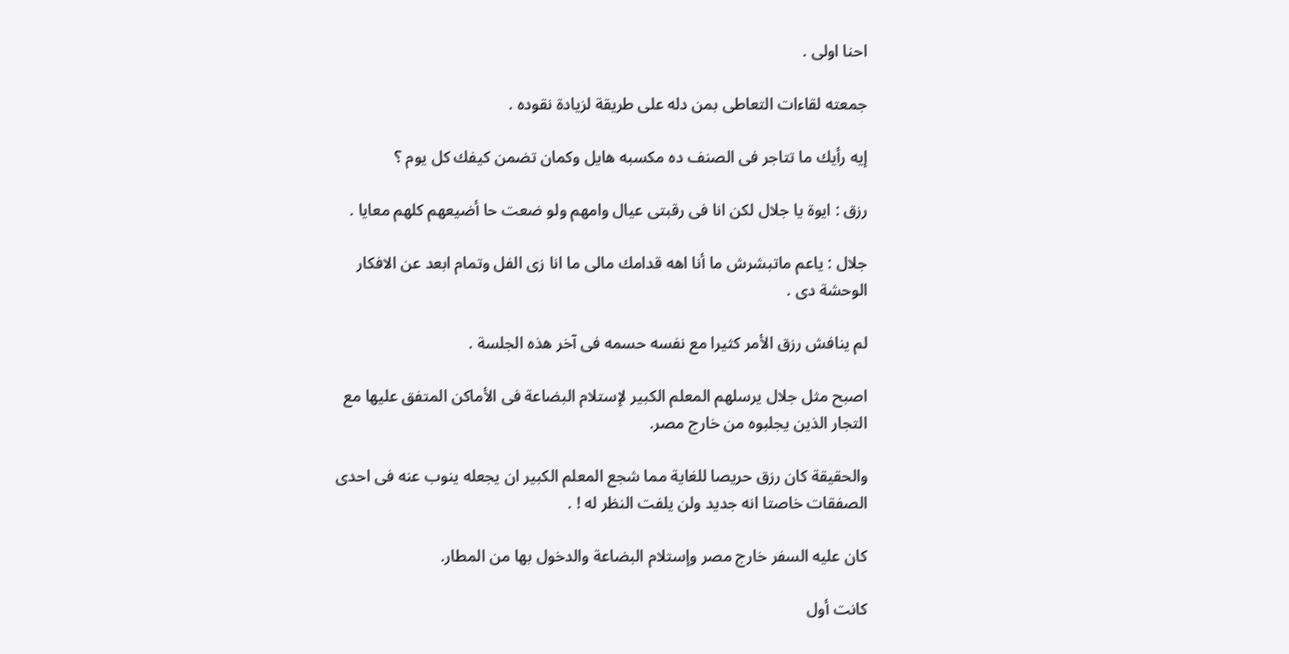احنا اولى .

جمعته لقاءات التعاطى بمن دله على طريقة لزيادة نقوده .

إيه رأيك ما تتاجر فى الصنف ده مكسبه هايل وكمان تضمن كيفك كل يوم ؟

رزق : ايوة يا جلال لكن انا فى رقبتى عيال وامهم ولو ضعت حا أضيعهم كلهم معايا .

جلال : ياعم ماتبشرش ما أنا اهه قدامك مالى ما انا زى الفل وتمام ابعد عن الافكار الوحشة دى .

لم ينافش رزق الأمر كثيرا مع نفسه حسمه فى آخر هذه الجلسة .

اصبح مثل جلال يرسلهم المعلم الكبير لإستلام البضاعة فى الأماكن المتفق عليها مع التجار الذين يجلبوه من خارج مصر.

والحقيقة كان رزق حريصا للغاية مما شجع المعلم الكبير ان يجعله ينوب عنه فى احدى الصفقات خاصتا انه جديد ولن يلفت النظر له ! .

كان عليه السفر خارج مصر وإستلام البضاعة والدخول بها من المطار.

كانت أول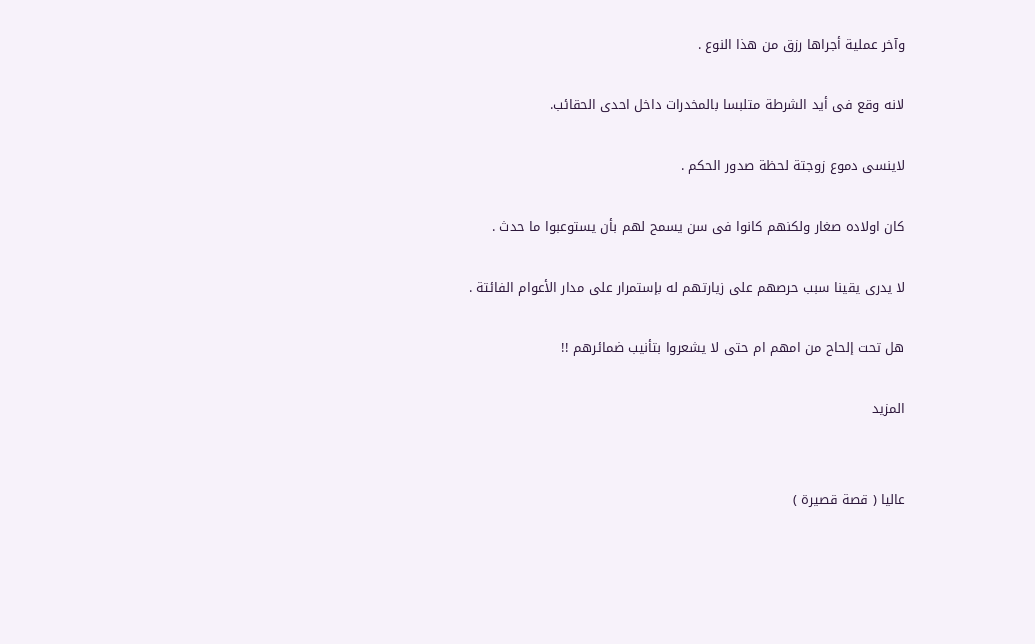وآخر عملية أجراها رزق من هذا النوع .

لانه وقع فى أيد الشرطة متلبسا بالمخدرات داخل احدى الحقائب.

لاينسى دموع زوجتة لحظة صدور الحكم .

كان اولاده صغار ولكنهم كانوا فى سن يسمح لهم بأن يستوعبوا ما حدث .

لا يدرى يقينا سبب حرصهم على زيارتهم له بإستمرار على مدار الأعوام الفائتة .

هل تحت إلحاح من امهم ام حتى لا يشعروا بتأنيب ضمائرهم !!

المزيد


عاليا ( قصة قصيرة )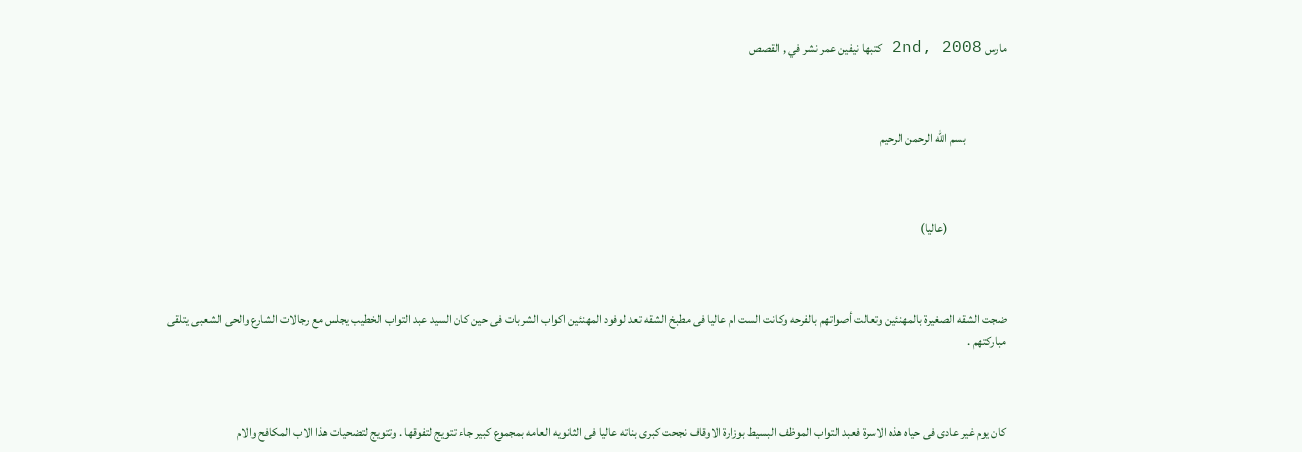مارس 2nd, 2008 كتبها نيفين عمر نشر في , القصص



                 بسم الله الرحمن الرحيم



                        (عاليا)



ضجت الشقه الصغيرة بالمهنئين وتعالت أصواتهم بالفرحه وكانت الست ام عاليا فى مطبخ الشقه تعد لوفود المهنئين اكواب الشربات فى حين كان السيد عبد التواب الخطيب يجلس مع رجالات الشارع والحى الشعبى يتلقى مباركتهم .



كان يوم غير عادى فى حياه هذه الاسرة فعبد التواب الموظف البسيط بوزارة الاوقاف نجحت كبرى بناته عاليا فى الثانويه العامه بمجموع كبير جاء تتويج لتفوقها . وتتويج لتضحيات هذا الاب المكافح والام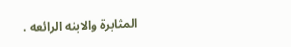المثابرة والابنه الرائعه .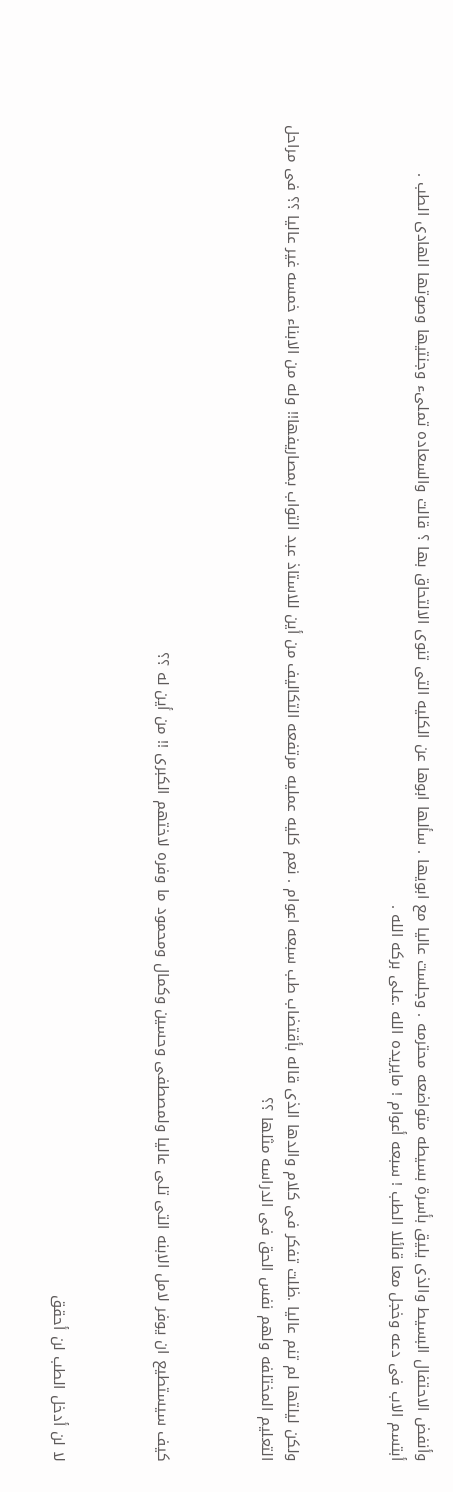وأنفض الاحتفال البسيط والذى يليق بأسرة بسيطه متواضعه محترمه . وجلست عاليا مع ابويها . سألها ابوها عن الكليه التى تنوى الالتحاق بها ؟ قالت والسعاده تملىء وجنتيها وصوتها الهادى الطب .      أبتسم الاب فى دعه وخجل معا قائلا الطب ! سبعه أعوام ! مايريده الله .على بركه الله .



ولكن ليلتها لم تنم عاليا .ظلت تفكر فى كلام والدها الذى قاله بأقتضاب طب سبعه اعوام . نعم كليه عمليه مرتفعه التكاليف من أين للاستاذ عبد التواب بمصاريفها!! وله من الابناء خمسه غير عاليا ؟؟ فى مراحل التعليم المختلفه ولهم نفس الحق فى الدراسه مثلها ؟؟



كيف سيستطيع ان يوفر لامل الابنه التى تلى عاليا ولمصطفى وحسين وكمال ومحمود ما وفره لاختهم الكبرى !! من أين له ؟؟



لا لن أدخل الطب لن أحقق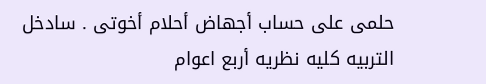حلمى على حساب أجهاض أحلام أخوتى . سادخل التربيه كليه نظريه أربع اعوام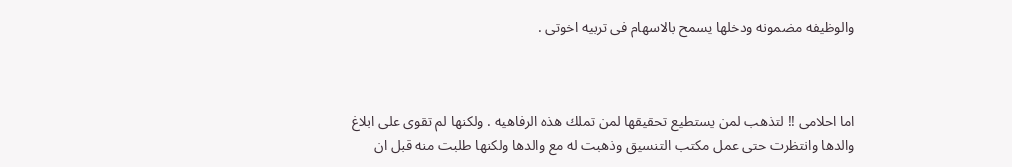والوظيفه مضمونه ودخلها يسمح بالاسهام فى تربيه اخوتى .



اما احلامى !! لتذهب لمن يستطيع تحقيقها لمن تملك هذه الرفاهيه . ولكنها لم تقوى على ابلاغ والدها وانتظرت حتى عمل مكتب التنسيق وذهبت له مع والدها ولكنها طلبت منه قبل ان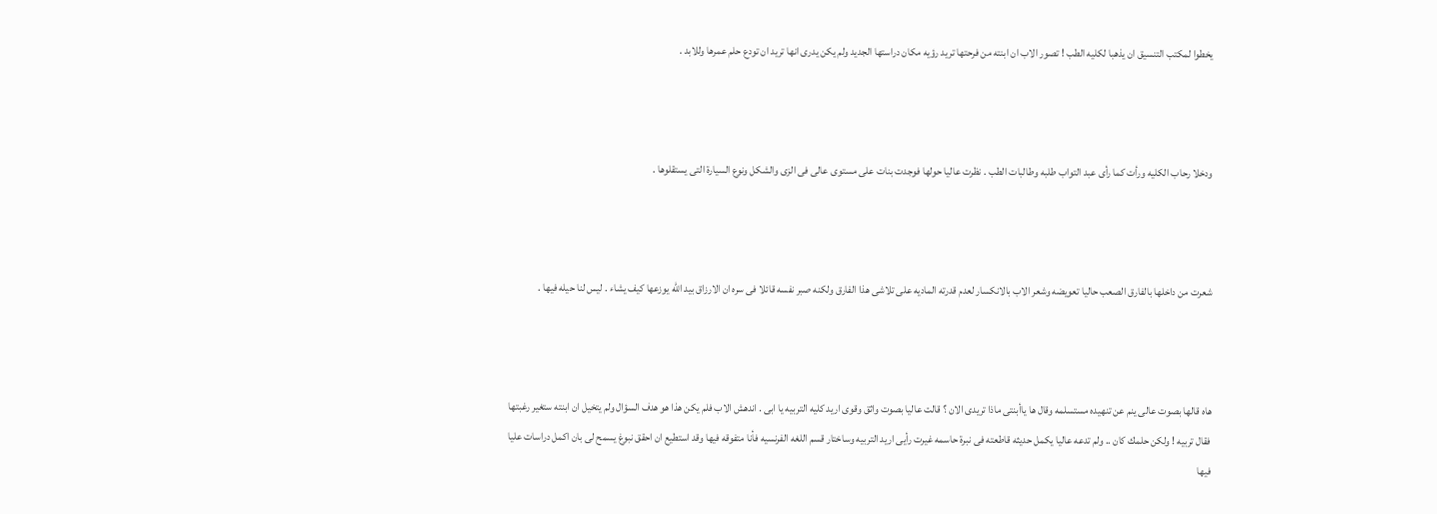يخطوا لمكتب التنسيق ان يذهبا لكليه الطب ! تصور الاب ان ابنته من فرحتها تريد رؤيه مكان دراستها الجديد ولم يكن يدرى انها تريد ان تودع حلم عمرها وللابد .



ودخلا رحاب الكليه ورأت كما رأى عبد التواب طلبه وطالبات الطب . نظرت عاليا حولها فوجدت بنات على مستوى عالى فى الزى والشكل ونوع السيارة التى يستقلوها .



شعرت من داخلها بالفارق الصعب حاليا تعويضه وشعر الاب بالانكسار لعدم قدرته الماديه على تلاشى هذا الفارق ولكنه صبر نفسه قائلا فى سره ان الارزاق بيد الله يوزعها كيف يشاء . ليس لنا حيله فيها .



هاه قالها بصوت عالى ينم عن تنهيده مستسلمه وقال ها ياأبنتى ماذا تريدى الان ؟ قالت عاليا بصوت واثق وقوى اريد كليه التربيه يا ابى . اندهش الاب فلم يكن هذا هو هدف السؤال ولم يتخيل ان ابنته ستغير رغبتها فقال تربيه ! ولكن حلمك كان .. ولم تدعه عاليا يكمل حديثه قاطعته فى نبرة حاسمه غيرت رأيى اريد التربيه وساختار قسم اللغه الفرنسيه فأنا متفوقه فيها وقد استطيع ان احقق نبوغ يسمح لى بان اكمل دراسات عليا فيها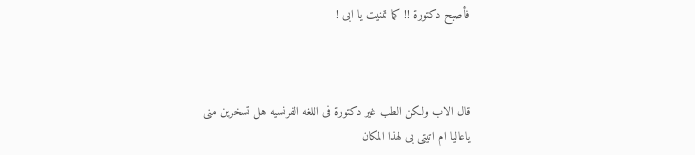فأصبح دكتورة !! كما تمنيت يا ابى !



قال الاب ولكن الطب غير دكتورة فى اللغه الفرنسيه هل تسخرين منى ياعاليا ام اتيتى بى لهذا المكان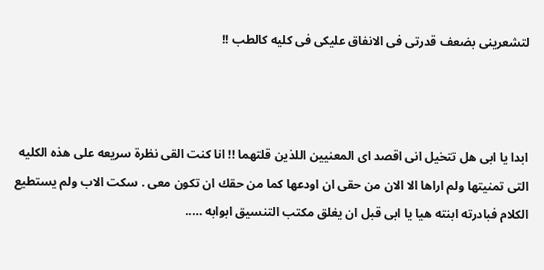لتشعرينى بضعف قدرتى فى الانفاق عليكى فى كليه كالطب !!



ابدا يا ابى هل تتخيل انى اقصد اى المعنيين اللذين قلتهما !! انا كنت القى نظرة سريعه على هذه الكليه التى تمنيتها ولم اراها الا الان من حقى ان اودعها كما من حقك ان تكون معى . سكت الاب ولم يستطيع الكلام فبادرته ابنته هيا يا ابى قبل ان يغلق مكتب التنسيق ابوابه …..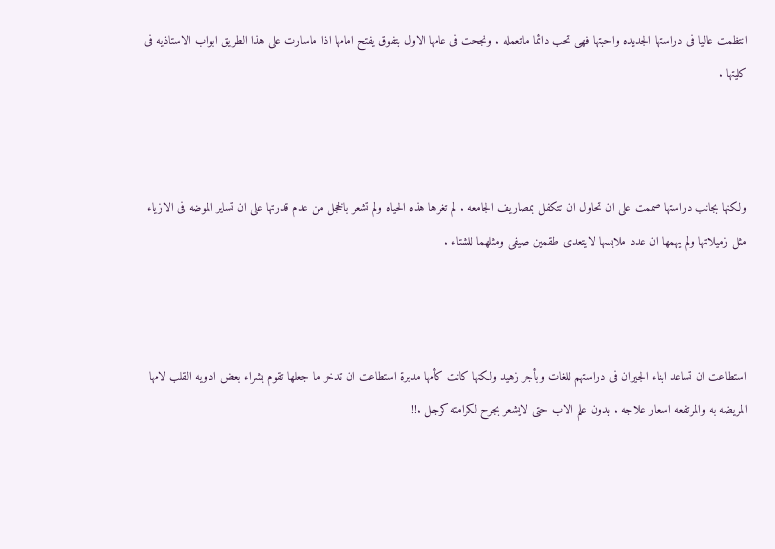انتظمت عاليا فى دراستها الجديده واحبتها فهى تحب دائما ماتعمله . ونجحت فى عامها الاول بتفوق يفتح امامها اذا ماسارت على هذا الطريق ابواب الاستاذيه فى كليتها .



ولكنها بجانب دراستها صممت على ان تحاول ان تتكفل بمصاريف الجامعه . لم تغرها هذه الحياه ولم تشعر بالخجل من عدم قدرتها على ان تساير الموضه فى الازياء مثل زميلاتها ولم يهمها ان عدد ملابسها لايتعدى طقمين صيفى ومثلهما للشتاء .



استطاعت ان تساعد ابناء الجيران فى دراستهم للغات وبأجر زهيد ولكنها كانت كأمها مدبرة استطاعت ان تدخر ما جعلها تقوم بشراء بعض ادويه القلب لامها المريضه به والمرتفعه اسعار علاجه . بدون علم الاب حتى لايشعر بجرح لكرامته كرجل .!!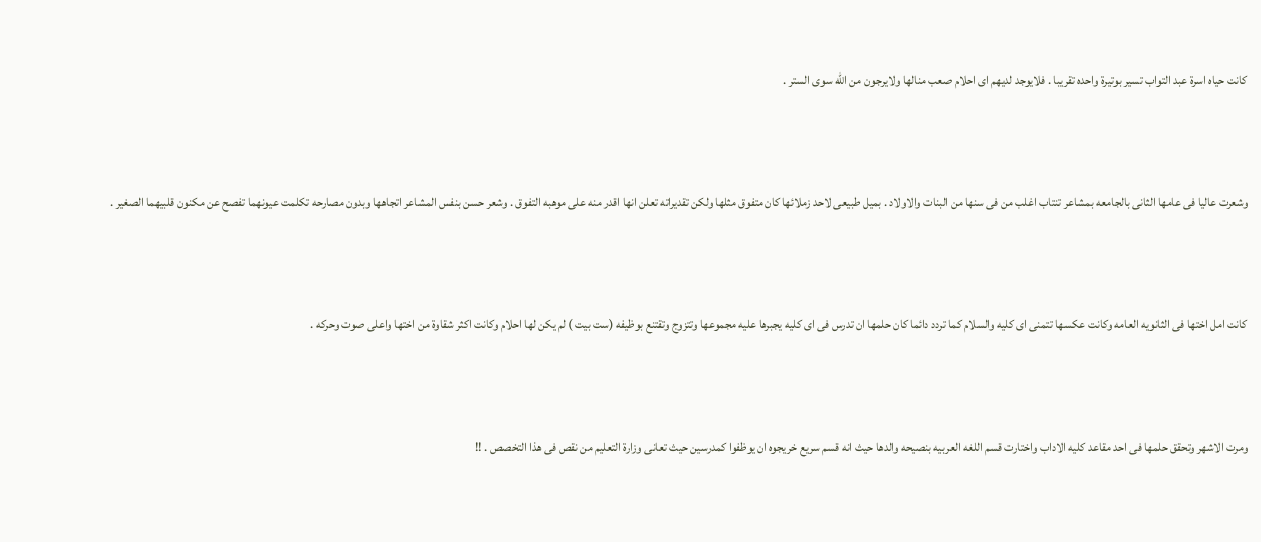كانت حياه اسرة عبد التواب تسير بوتيرة واحده تقريبا . فلايوجد لديهم اى احلام صعب منالها ولايرجون من الله سوى الستر .



وشعرت عاليا فى عامها الثانى بالجامعه بمشاعر تنتاب اغلب من فى سنها من البنات والاولاد . بميل طبيعى لاحد زملائها كان متفوق مثلها ولكن تقديراته تعلن انها اقدر منه على موهبه التفوق . وشعر حسن بنفس المشاعر اتجاهها وبدون مصارحه تكلمت عيونهما تفصح عن مكنون قلبيهما الصغير .



كانت امل اختها فى الثانويه العامه وكانت عكسها تتمنى اى كليه والسلام كما تردد دائما كان حلمها ان تدرس فى اى كليه يجبرها عليه مجموعها وتتزوج وتقتنع بوظيفه (ست بيت ) لم يكن لها احلام وكانت اكثر شقاوة من اختها واعلى صوت وحركه .



ومرت الاشهر وتحقق حلمها فى احد مقاعد كليه الاداب واختارت قسم اللغه العربيه بنصيحه والدها حيث انه قسم سريع خريجوه ان يوظفوا كمدرسين حيث تعانى وزارة التعليم من نقص فى هذا التخصص . !!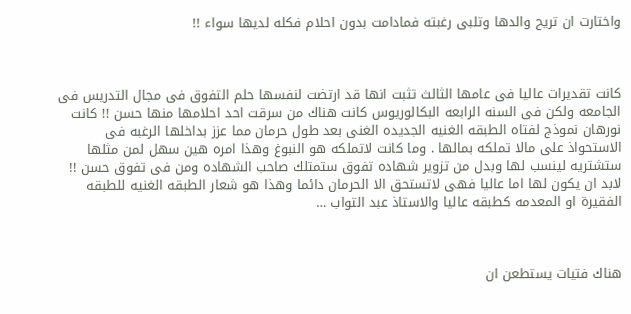واختارت ان تريح والدها وتلبى رغبته فمادامت بدون احلام فكله لديها سواء !!



كانت تقديرات عاليا فى عامها الثالث تثبت انها قد ارتضت لنفسها حلم التفوق فى مجال التدريس فى الجامعه ولكن فى السنه الرابعه البكالوريوس كانت هناك من سرقت احد احلامها منها حسن !! كانت نورهان نموذج لفتاه الطبقه الغنيه الجديده الغنى بعد طول حرمان مما عزز بداخلها الرغبه فى الاستحواذ على مالا تملكه بمالها . وما كانت لاتملكه هو النبوغ وهذا امره هين سهل لمن مثلها ستشتريه لينسب لها وبدل من تزوير شهاده تفوق ستمتلك صاحب الشهاده ومن فى تفوق حسن !! لابد ان يكون لها اما عاليا فهى لاتستحق الا الحرمان دائما وهذا هو شعار الطبقه الغنيه للطبقه الفقيرة او المعدمه كطبقه عاليا والاستاذ عبد التواب …



هناك فتيات يستطعن ان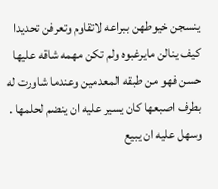ينسجن خيوطهن ببراعه لاتقاوم وتعرفن تحديدا كيف ينالن مايرغبوه ولم تكن مهمه شاقه عليها حسن فهو من طبقه المعدمين وعندما شاورت له بطرف اصبعها كان يسير عليه ان ينضم لحلمها . وسهل عليه ان يبيع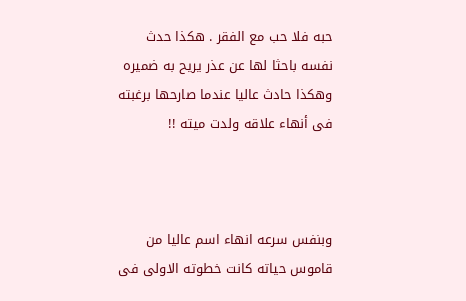حبه فلا حب مع الفقر . هكذا حدث نفسه باحثا لها عن عذر يريح به ضميره وهكذا حادث عاليا عندما صارحها برغبته فى أنهاء علاقه ولدت ميته !!



وبنفس سرعه انهاء اسم عاليا من قاموس حياته كانت خطوته الاولى فى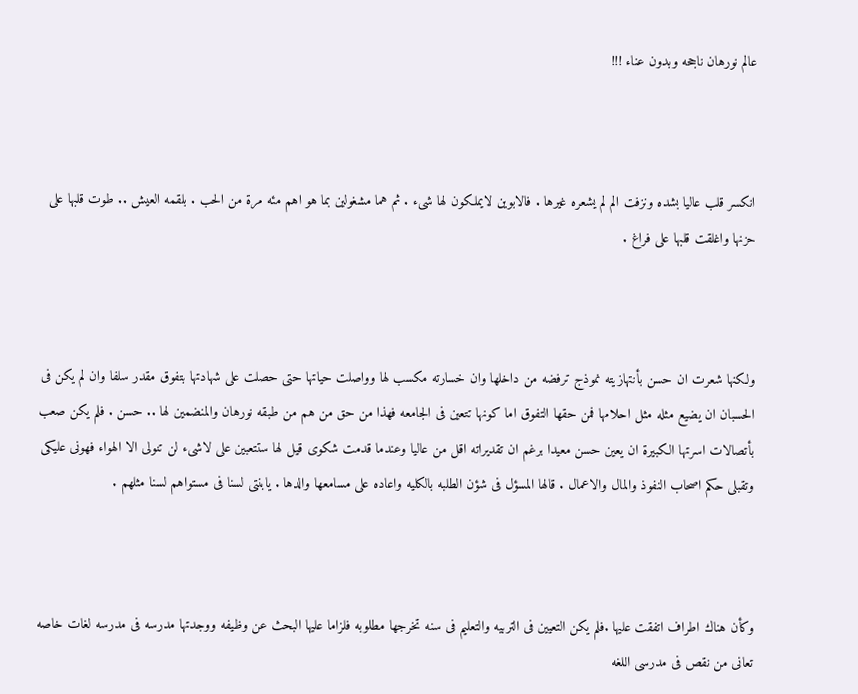عالم نورهان ناجحه وبدون عناء !!!



انكسر قلب عاليا بشده ونزفت الم لم يشعره غيرها . فالابوين لايملكون لها شىء . ثم هما مشغولين بما هو اهم مئه مرة من الحب . بلقمه العيش .. طوت قلبها على حزنها واغلقت قلبها على فراغ .



ولكنها شعرت ان حسن بأنتهازيته نموذج ترفضه من داخلها وان خسارته مكسب لها وواصلت حياتها حتى حصلت على شهادتها بتفوق مقدر سلفا وان لم يكن فى الحسبان ان يضيع مثله مثل احلامها فمن حقها التفوق اما كونها تتعين فى الجامعه فهذا من حق من هم من طبقه نورهان والمنضمين لها .. حسن . فلم يكن صعب بأتصالات اسرتها الكبيرة ان يعين حسن معيدا برغم ان تقديراته اقل من عاليا وعندما قدمت شكوى قيل لها ستتعبين على لاشىء لن تنولى الا الهواء فهونى عليكى وتقبلى حكم اصحاب النفوذ والمال والاعمال . قالها المسؤل فى شؤن الطلبه بالكليه واعاده على مسامعها والدها . يابنتى لسنا فى مستواهم لسنا مثلهم .



وكأن هناك اطراف اتفقت عليها .فلم يكن التعيين فى التربيه والتعليم فى سنه تخرجها مطلوبه فلزاما عليها البحث عن وظيفه ووجدتها مدرسه فى مدرسه لغات خاصه تعانى من نقص فى مدرسى اللغه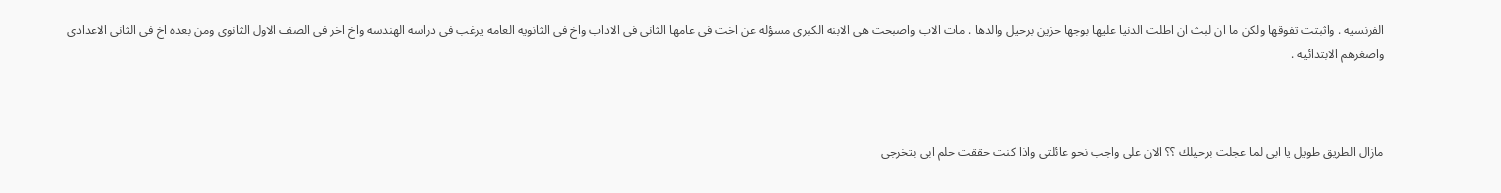الفرنسيه . واثبتت تفوقها ولكن ما ان لبث ان اطلت الدنيا عليها بوجها حزين برحيل والدها . مات الاب واصبحت هى الابنه الكبرى مسؤله عن اخت فى عامها الثانى فى الاداب واخ فى الثانويه العامه يرغب فى دراسه الهندسه واخ اخر فى الصف الاول الثانوى ومن بعده اخ فى الثانى الاعدادى واصغرهم الابتدائيه .



مازال الطريق طويل يا ابى لما عجلت برحيلك ؟؟ الان على واجب نحو عائلتى واذا كنت حققت حلم ابى بتخرجى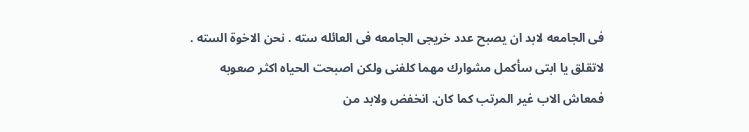فى الجامعه لابد ان يصبح عدد خريجى الجامعه فى العائله سته . نحن الاخوة السته . لاتقلق يا ابتى سأكمل مشوارك مهما كلفنى ولكن اصبحت الحياه اكثر صعوبه فمعاش الاب غير المرتب كما كان. انخفض ولابد من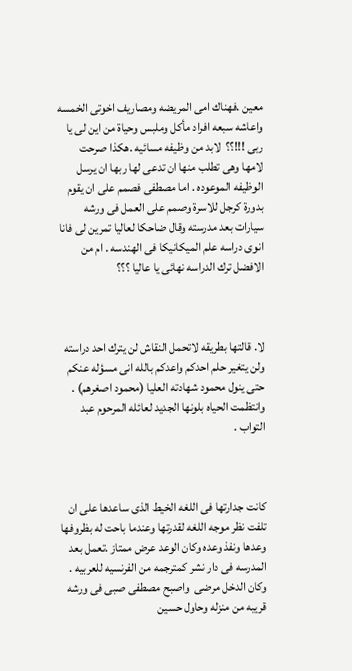معين .فهناك امى المريضه ومصاريف اخوتى الخمسه واعاشه سبعه افراد مأكل وملبس وحياة من اين لى يا ربى !!!؟؟  لابد من وظيفه مسائيه .هكذا صرحت لامها وهى تطلب منها ان تدعى لها ربها ان يرسل الوظيفه الموعوده . اما مصطفى فصمم على ان يقوم بدورة كرجل للاسرة وصمم على العمل فى ورشه سيارات بعد مدرسته وقال ضاحكا لعاليا تمرين لى فانا انوى دراسه علم الميكانيكا فى الهندسه . ام من الافضل ترك الدراسه نهائى يا عاليا ؟؟؟



لا. قالتها بطريقه لاتحمل النقاش لن يترك احد دراسته ولن يتغير حلم احدكم واعدكم بالله انى مسؤله عنكم حتى ينول محمود شهادته العليا (محمود اصغرهم) . وانتظمت الحياه بلونها الجديد لعائله المرحوم عبد التواب .



كانت جدارتها فى اللغه الخيط الذى ساعدها على ان تلفت نظر موجه اللغه لقدرتها وعندما باحت له بظروفها وعدها ونفذ وعده وكان الوعد عرض ممتاز .تعمل بعد المدرسه فى دار نشر كمترجمه من الفرنسيه للعربيه . وكان الدخل مرضى  واصبح مصطفى صبى فى ورشه قريبه من منزله وحاول حسين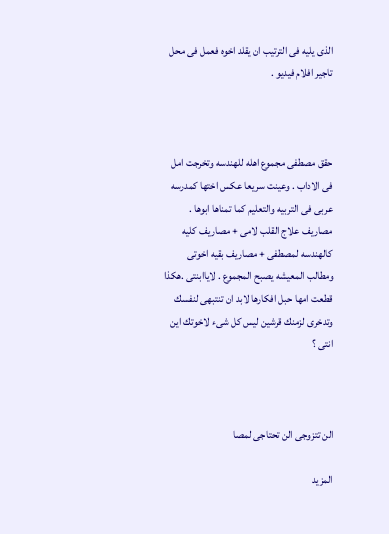الذى يليه فى الترتيب ان يقلد اخوه فعمل فى محل تاجير افلام فيديو .



حقق مصطفى مجموع اهله للهندسه وتخرجت امل فى الاداب . وعينت سريعا عكس اختها كمدرسه عربى فى التربيه والتعليم كما تمناها ابوها . مصاريف علاج القلب لامى + مصاريف كليه كالهندسه لمصطفى + مصاريف بقيه اخوتى ومطالب المعيشه يصبح المجموع . لاياابنتى .هكذا قطعت امها حبل افكارها لابد ان تنتبهى لنفسك وتدخرى لزمنك قرشين ليس كل شىء لاخوتك اين انتى ؟



الن تتزوجى الن تحتاجى لمصا

المزيد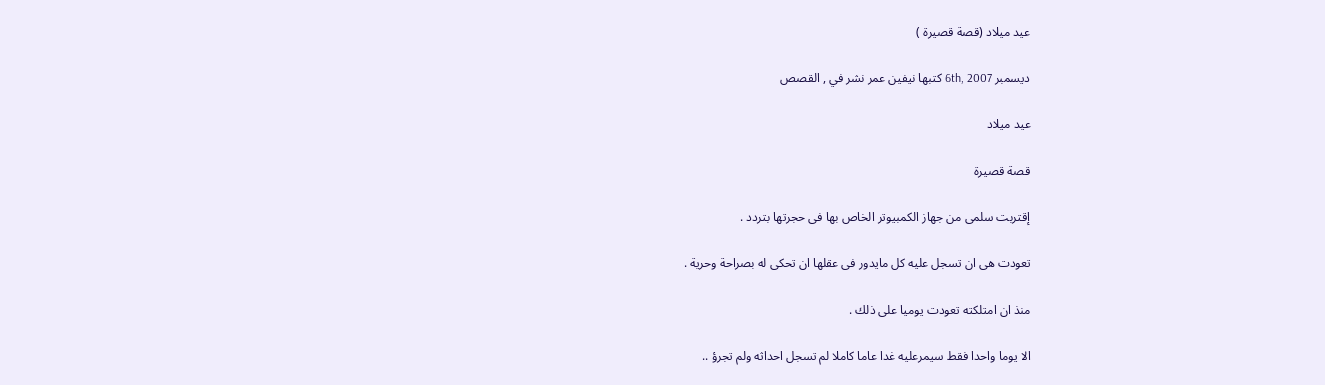عيد ميلاد (قصة قصيرة )

ديسمبر 6th, 2007 كتبها نيفين عمر نشر في , القصص

عيد ميلاد

قصة قصيرة

إقتربت سلمى من جهاز الكمبيوتر الخاص بها فى حجرتها بتردد .

تعودت هى ان تسجل عليه كل مايدور فى عقلها ان تحكى له بصراحة وحرية .

منذ ان امتلكته تعودت يوميا على ذلك .

الا يوما واحدا فقط سيمرعليه غدا عاما كاملا لم تسجل احداثه ولم تجرؤ ..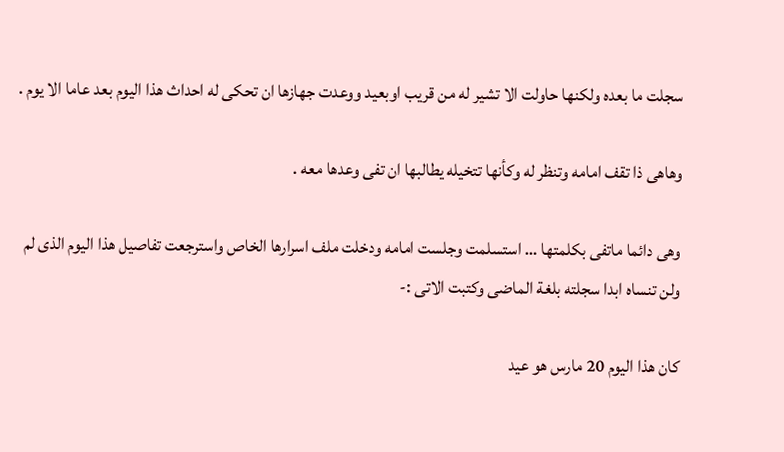سجلت ما بعده ولكنها حاولت الا تشير له من قريب اوبعيد ووعدت جهازها ان تحكى له احداث هذا اليوم بعد عاما الا يوم .

وهاهى ذا تقف امامه وتنظر له وكأنها تتخيله يطالبها ان تفى وعدها معه .

وهى دائما ماتفى بكلمتها … استسلمت وجلست امامه ودخلت ملف اسرارها الخاص واسترجعت تفاصيل هذا اليوم الذى لم ولن تنساه ابدا سجلته بلغة الماضى وكتبت الاتى :-

كان هذا اليوم 20 مارس هو عيد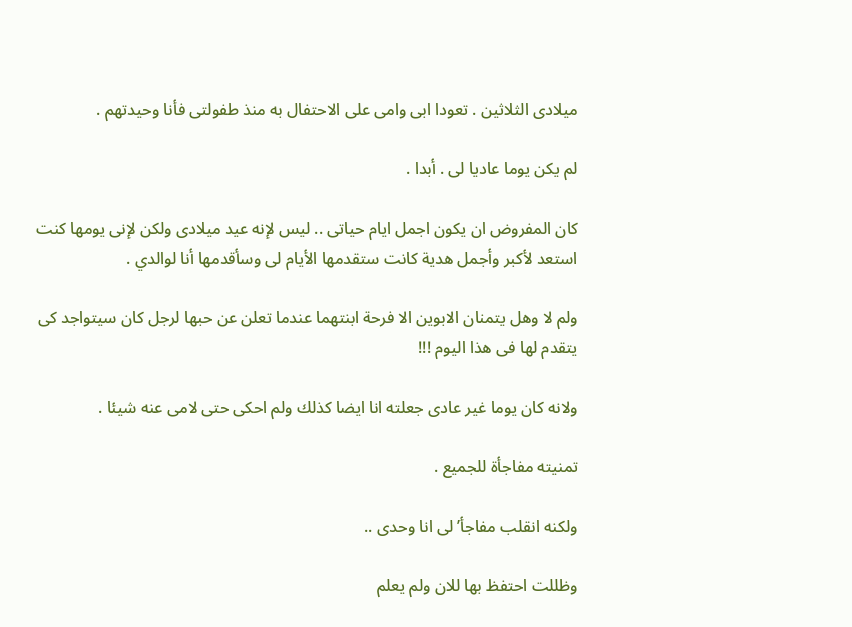ميلادى الثلاثين . تعودا ابى وامى على الاحتفال به منذ طفولتى فأنا وحيدتهم .

لم يكن يوما عاديا لى . أبدا .

كان المفروض ان يكون اجمل ايام حياتى .. ليس لإنه عيد ميلادى ولكن لإنى يومها كنت استعد لأكبر وأجمل هدية كانت ستقدمها الأيام لى وسأقدمها أنا لوالدي .

ولم لا وهل يتمنان الابوين الا فرحة ابنتهما عندما تعلن عن حبها لرجل كان سيتواجد كى يتقدم لها فى هذا اليوم !!!

ولانه كان يوما غير عادى جعلته انا ايضا كذلك ولم احكى حتى لامى عنه شيئا .

تمنيته مفاجأة للجميع .

ولكنه انقلب مفاجأ’ لى انا وحدى ..

وظللت احتفظ بها للان ولم يعلم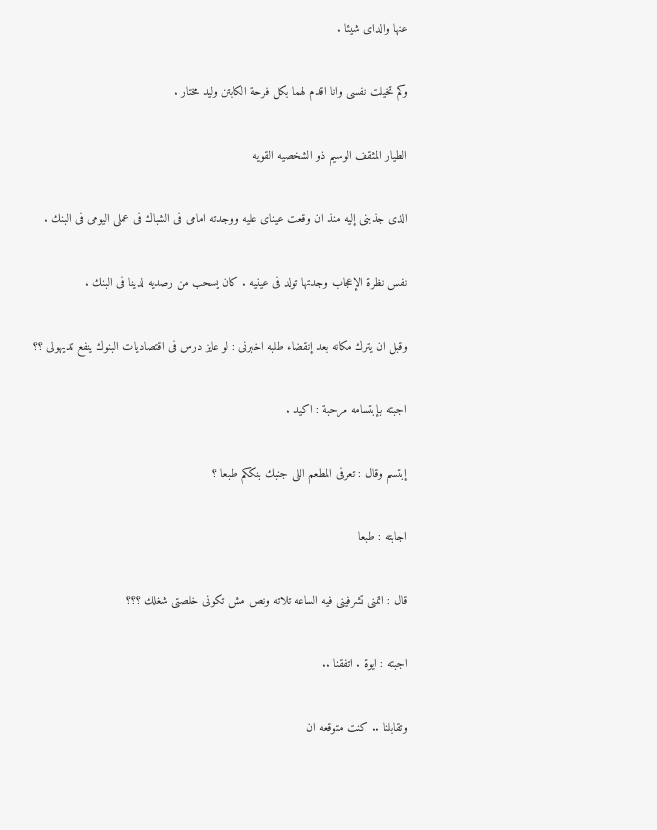عنها والداى شيئا .

وكم تخيلت نفسى وانا اقدم لهما بكل فرحة الكابتن وليد مختار .

الطيار المثقف الوسيم ذو الشخصيه القويه

الذى جذبنى إليه منذ ان وقعت عيناى عليه ووجدته امامى فى الشباك فى عملى اليومى فى البنك .

نفس نظرة الإعجاب وجدتها تولد فى عينيه . كان يسحب من رصديه لدينا فى البنك .

وقبل ان يترك مكانه بعد إنقضاء طلبه اخبرنى : لو عايز درس فى اقتصاديات البنوك ينفع تديهولى ؟؟

اجبته بإبتسامه مرحبة : اكيد .

إبتسم وقال : تعرفى المطعم اللى جنبك بنككم طبعا ؟

اجابته : طبعا

قال : اتمنى تشرفينى فيه الساعه تلاته ونص مش تكونى خلصتى شغلك ؟؟؟

اجبته : ايوة . اتفقنا ..

وتقابلنا .. كنت متوقعه ان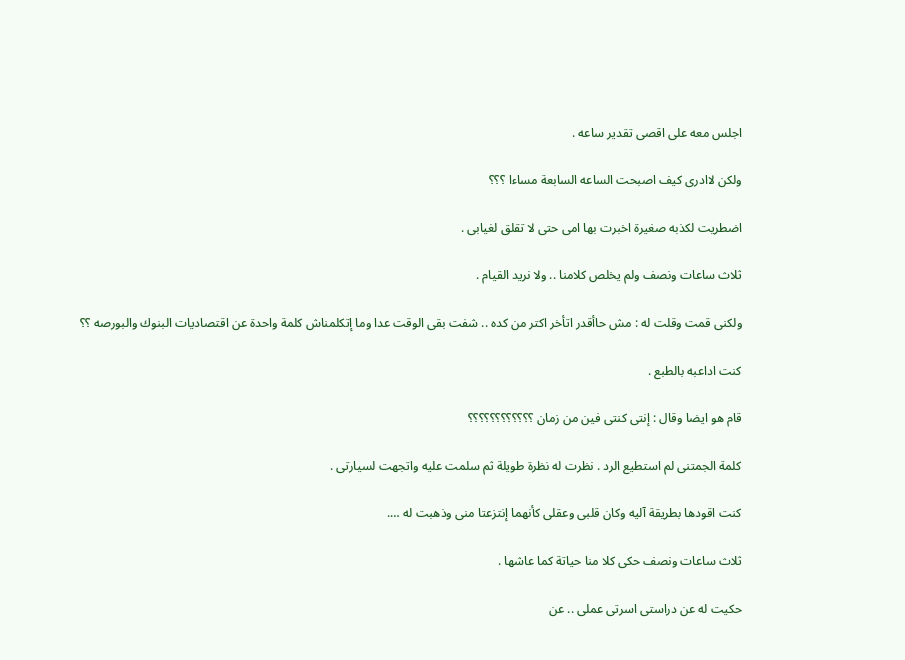اجلس معه على اقصى تقدير ساعه .

ولكن لاادرى كيف اصبحت الساعه السابعة مساءا ؟؟؟

اضطريت لكذبه صغيرة اخبرت بها امى حتى لا تقلق لغيابى .

ثلاث ساعات ونصف ولم يخلص كلامنا .. ولا نريد القيام .

ولكنى قمت وقلت له : مش حاأقدر اتأخر اكتر من كده .. شفت بقى الوقت عدا وما إتكلمناش كلمة واحدة عن اقتصاديات البنوك والبورصه ؟؟

كنت اداعبه بالطبع .

قام هو ايضا وقال : إنتى كنتى فين من زمان ؟؟؟؟؟؟؟؟؟؟؟؟

كلمة الجمتنى لم استطيع الرد . نظرت له نظرة طويلة ثم سلمت عليه واتجهت لسيارتى .

كنت اقودها بطريقة آليه وكان قلبى وعقلى كأنهما إنتزعتا منى وذهبت له ….

ثلاث ساعات ونصف حكى كلا منا حياتة كما عاشها .

حكيت له عن دراستى اسرتى عملى .. عن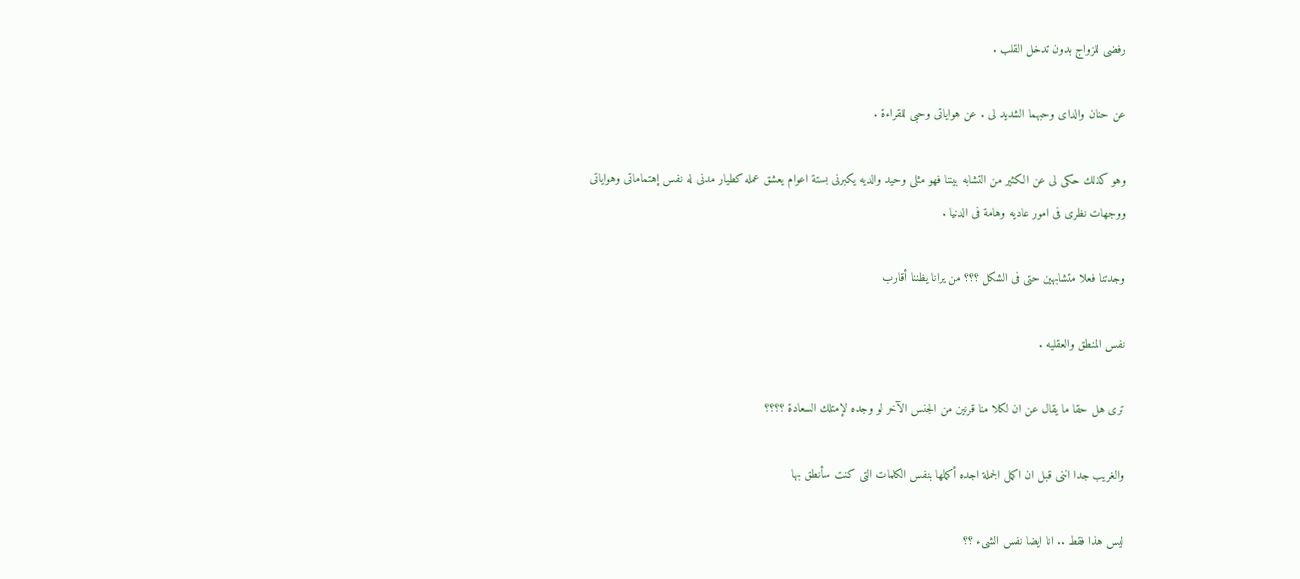رفضى للزواج بدون تدخل القلب .

عن حنان والداى وحبهما الشديد لى . عن هواياتى وحبى للقراءة .

وهو كذلك حكى لى عن الكثير من التشابه بيننا فهو مثلى وحيد والديه يكبرنى بستة اعوام يعشق عمله كطيار مدنى له نفس إهتماماتى وهواياتى ووجهات نظرى فى امور عاديه وهامة فى الدنيا .

وجدتنا فعلا متشابهين حتى فى الشكل ؟؟؟ من يرانا يظننا أقارب

نفس المنطق والعقليه .

ترى هل حقا ما يقال عن ان لكلا منا قرنين من الجنس الآخر لو وجده لإمتلك السعادة ؟؟؟؟

والغريب جدا اننى قبل ان اكمل الجملة اجده أكملها بنفس الكلمات التى كنت سأنطق بها

ليس هذا فقط .. انا ايضا نفس الشىء ؟؟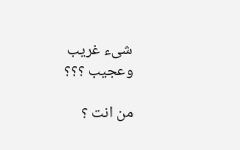شىء غريب وعجيب ؟؟؟

من انت ؟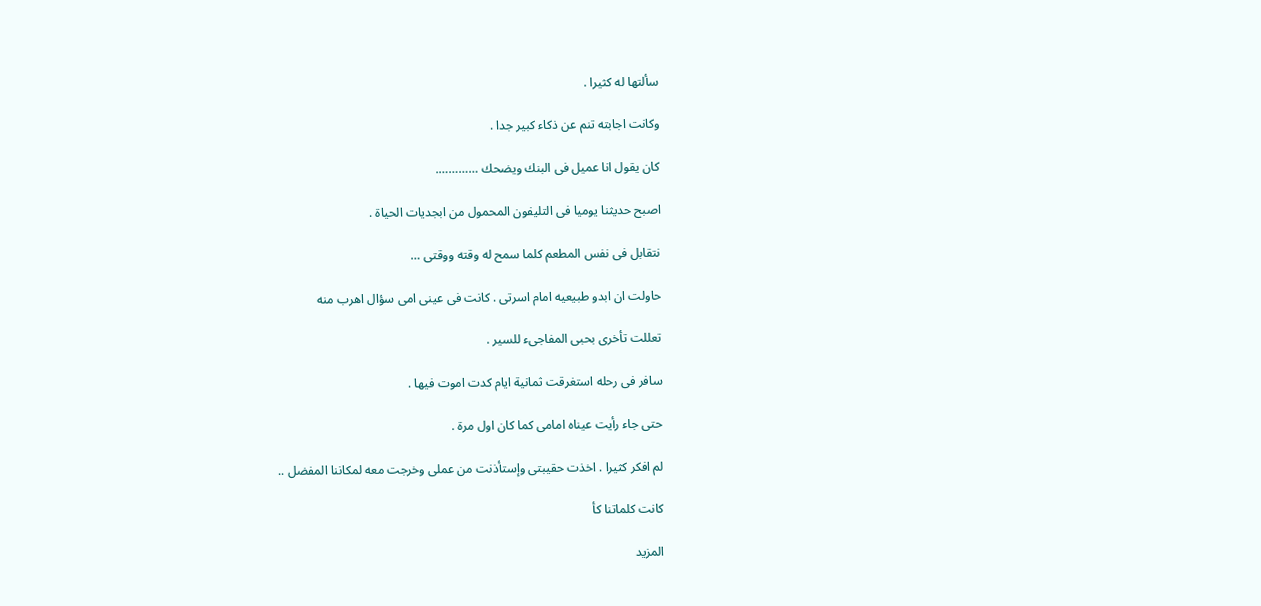سألتها له كثيرا .

وكانت اجابته تنم عن ذكاء كبير جدا .

كان يقول انا عميل فى البنك ويضحك ………….

اصبح حديثنا يوميا فى التليفون المحمول من ابجديات الحياة .

نتقابل فى نفس المطعم كلما سمح له وقته ووقتى …

حاولت ان ابدو طبيعيه امام اسرتى . كانت فى عينى امى سؤال اهرب منه

تعللت تأخرى بحبى المفاجىء للسير .

سافر فى رحله استغرقت ثمانية ايام كدت اموت فيها .

حتى جاء رأيت عيناه امامى كما كان اول مرة .

لم افكر كثيرا . اخذت حقيبتى وإستأذنت من عملى وخرجت معه لمكاننا المفضل ..

كانت كلماتنا كأ

المزيد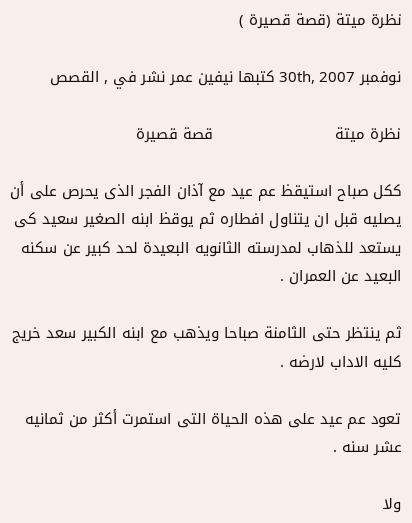نظرة ميتة (قصة قصيرة )

نوفمبر 30th, 2007 كتبها نيفين عمر نشر في , القصص

نظرة ميتة                        قصة قصيرة

ككل صباح استيقظ عم عيد مع آذان الفجر الذى يحرص على أن يصليه قبل ان يتناول افطاره ثم يوقظ ابنه الصغير سعيد كى يستعد للذهاب لمدرسته الثانويه البعيدة لحد كبير عن سكنه البعيد عن العمران .

ثم ينتظر حتى الثامنة صباحا ويذهب مع ابنه الكبير سعد خريج كليه الاداب لارضه .

تعود عم عيد على هذه الحياة التى استمرت أكثر من ثمانيه عشر سنه .

ولا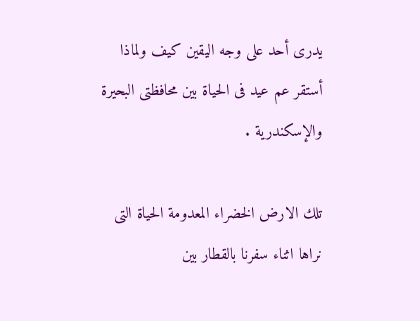يدرى أحد على وجه اليقين كيف ولماذا أستقر عم عيد فى الحياة بين محافظتى البحيرة والإسكندرية .

تلك الارض الخضراء المعدومة الحياة التى نراها اثناء سفرنا بالقطار بين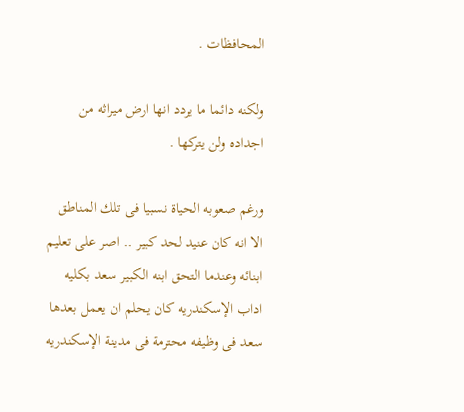المحافظات .

ولكنه دائما ما يردد انها ارض ميراثه من اجداده ولن يتركها .

ورغم صعوبه الحياة نسبيا فى تلك المناطق الا انه كان عنيد لحد كبير .. اصر على تعليم ابنائه وعندما التحق ابنه الكبير سعد بكليه اداب الإسكندريه كان يحلم ان يعمل بعدها سعد فى وظيفه محترمة فى مدينة الإسكندريه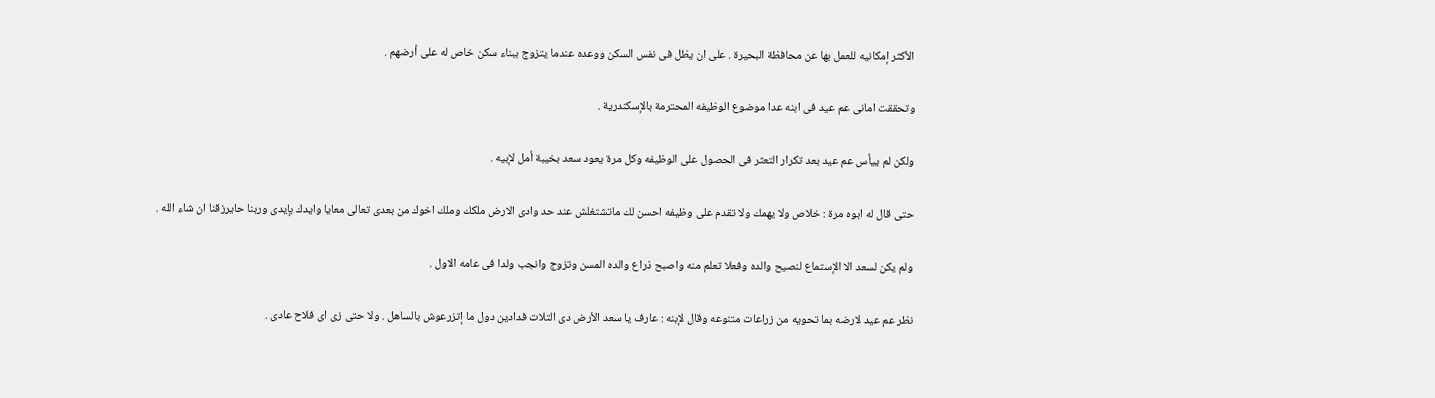الأكثر إمكانيه للعمل بها عن محافظة البحيرة . على ان يظل فى نفس السكن ووعده عندما يتزوج ببناء سكن خاص له على أرضهم .

وتحققت امانى عم عيد فى ابنه عدا موضوع الوظيفه المحترمة بالإسكندرية .

ولكن لم ييأس عم عيد بعد تكرار التعثر فى الحصول على الوظيفه وكل مرة يعود سعد بخيبة أمل لإبيه .

حتى قال له ابوه مرة : خلاص ولا يهمك ولا تقدم على وظيفه احسن لك ماتشتغلش عند حد وادى الارض ملكك وملك اخوك من بعدى تعالى معايا وايدك بإيدى وربنا حايرزقنا ان شاء الله .

ولم يكن لسعد الا الإستماع لنصيح والده وفعلا تعلم منه واصبح ذراع والده المسن وتزوج وانجب ولدا فى عامه الاول .

نظر عم عيد لارضه بما تحويه من زراعات متنوعه وقال لإبنه : عارف يا سعد الأرض دى التلات فدادين دول ما إتزرعوش بالساهل . ولا حتى زى اى فلاح عادى .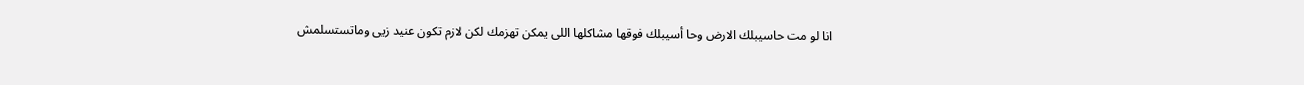انا لو مت حاسيبلك الارض وحا أسيبلك فوقها مشاكلها اللى يمكن تهزمك لكن لازم تكون عنيد زيى وماتستسلمش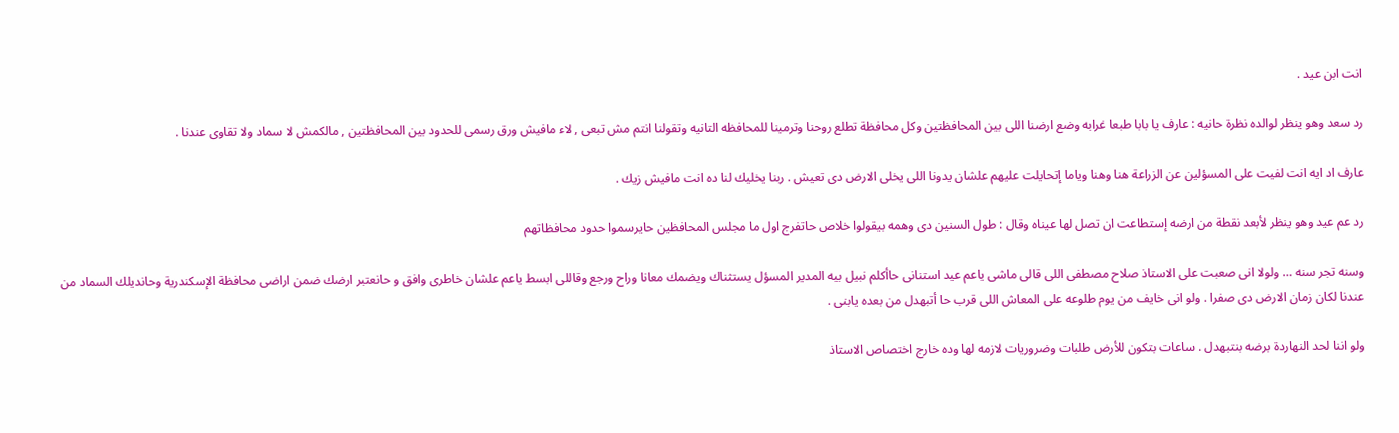انت ابن عيد .

رد سعد وهو ينظر لوالده نظرة حانيه : عارف يا بابا طبعا غرابه وضع ارضنا اللى بين المحافظتين وكل محافظة تطلع روحنا وترمينا للمحافظه التانيه وتقولنا انتم مش تبعى , لاء مافيش ورق رسمى للحدود بين المحافظتين , مالكمش لا سماد ولا تقاوى عندنا .

عارف اد ايه انت لفيت على المسؤلين عن الزراعة هنا وهنا وياما إتحايلت عليهم علشان يدونا اللى يخلى الارض دى تعيش . ربنا يخليك لنا ده انت مافيش زيك .

رد عم عيد وهو ينظر لأبعد نقطة من ارضه إستطاعت ان تصل لها عيناه وقال : طول السنين دى وهمه بيقولوا خلاص حاتفرج اول ما مجلس المحافظين حايرسموا حدود محافظاتهم

وسنه تجر سنه … ولولا انى صعبت على الاستاذ صلاح مصطفى اللى قالى ماشى ياعم عيد استنانى حاأكلم نبيل بيه المدير المسؤل يستثناك ويضمك معانا وراح ورجع وقاللى ابسط ياعم علشان خاطرى وافق و حانعتبر ارضك ضمن اراضى محافظة الإسكندرية وحانديلك السماد من عندنا لكان زمان الارض دى صفرا . ولو انى خايف من يوم طلوعه على المعاش اللى قرب حا أتبهدل من بعده يابنى .

ولو اننا لحد النهاردة برضه بنتبهدل . ساعات بتكون للأرض طلبات وضروريات لازمه لها وده خارج اختصاص الاستاذ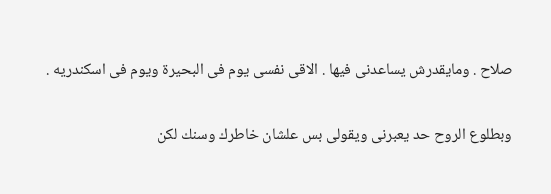صلاح . ومايقدرش يساعدنى فيها . الاقى نفسى يوم فى البحيرة ويوم فى اسكندريه .

وبطلوع الروح حد يعبرنى ويقولى بس علشان خاطرك وسنك لكن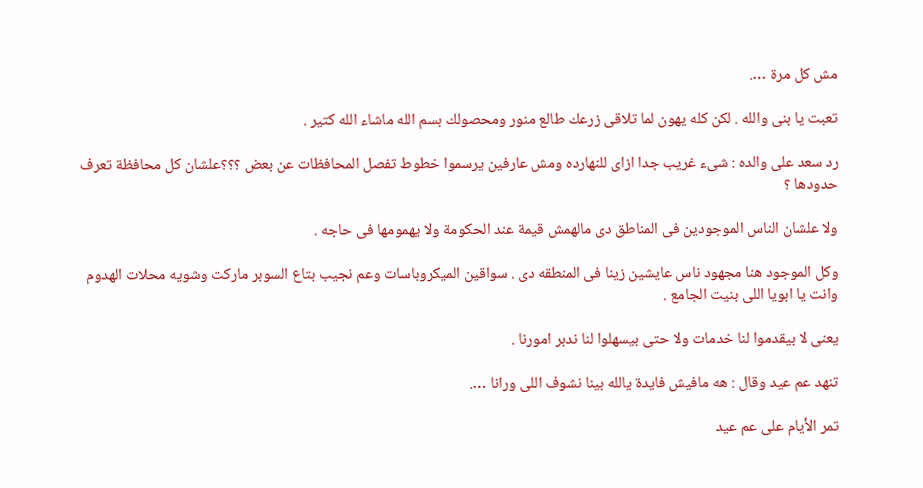مش كل مرة ….

تعبت يا بنى والله . لكن كله يهون لما تلاقى زرعك طالع منور ومحصولك بسم الله ماشاء الله كتير .

رد سعد على والده : شىء غريب جدا ازاى للنهارده ومش عارفين يرسموا خطوط تفصل المحافظات عن بعض ؟؟؟علشان كل محافظة تعرف حدودها ؟

ولا علشان الناس الموجودين فى المناطق دى مالهمش قيمة عند الحكومة ولا يهمومها فى حاجه .

وكل الموجود هنا مجهود ناس عايشين زينا فى المنطقه دى . سواقين الميكروباسات وعم نجيب بتاع السوبر ماركت وشويه محلات الهدوم وانت يا ابويا اللى بنيت الجامع .

يعنى لا بيقدموا لنا خدمات ولا حتى بيسهلوا لنا ندبر امورنا .

تنهد عم عيد وقال : هه مافيش فايدة يالله بينا نشوف اللى ورانا ….

تمر الأيام على عم عيد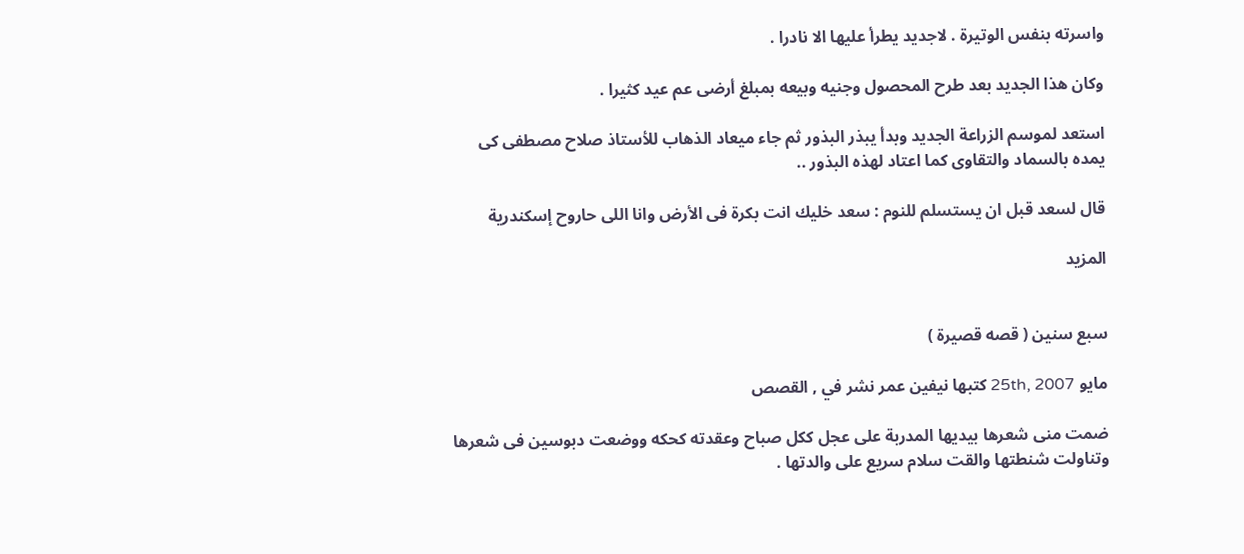واسرته بنفس الوتيرة . لاجديد يطرأ عليها الا نادرا .

وكان هذا الجديد بعد طرح المحصول وجنيه وبيعه بمبلغ أرضى عم عيد كثيرا .

استعد لموسم الزراعة الجديد وبدأ يبذر البذور ثم جاء ميعاد الذهاب للأستاذ صلاح مصطفى كى يمده بالسماد والتقاوى كما اعتاد لهذه البذور ..

قال لسعد قبل ان يستسلم للنوم : سعد خليك انت بكرة فى الأرض وانا اللى حاروح إسكندرية

المزيد


سبع سنين ( قصه قصيرة )

مايو 25th, 2007 كتبها نيفين عمر نشر في , القصص

ضمت منى شعرها بيديها المدربة على عجل ككل صباح وعقدته كحكه ووضعت دبوسين فى شعرها وتناولت شنطتها والقت سلام سريع على والدتها .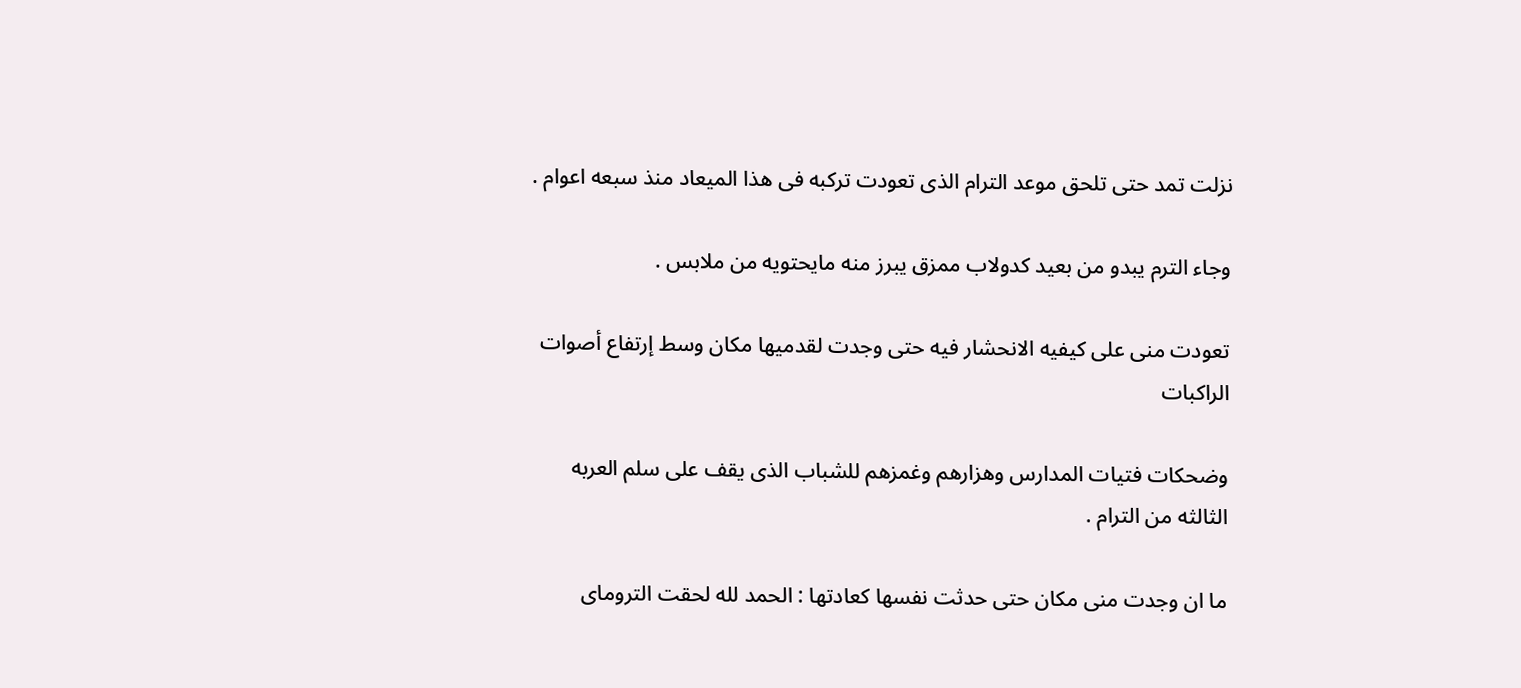نزلت تمد حتى تلحق موعد الترام الذى تعودت تركبه فى هذا الميعاد منذ سبعه اعوام .

وجاء الترم يبدو من بعيد كدولاب ممزق يبرز منه مايحتويه من ملابس .

تعودت منى على كيفيه الانحشار فيه حتى وجدت لقدميها مكان وسط إرتفاع أصوات الراكبات

وضحكات فتيات المدارس وهزارهم وغمزهم للشباب الذى يقف على سلم العربه الثالثه من الترام .

ما ان وجدت منى مكان حتى حدثت نفسها كعادتها : الحمد لله لحقت التروماى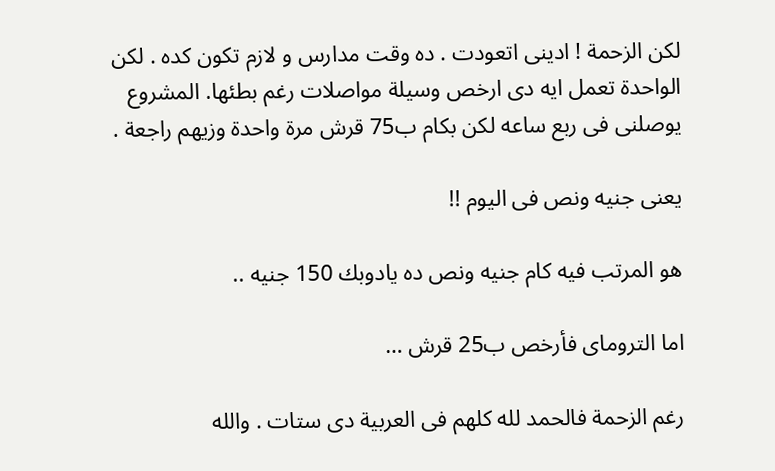لكن الزحمة ! ادينى اتعودت . ده وقت مدارس و لازم تكون كده . لكن الواحدة تعمل ايه دى ارخص وسيلة مواصلات رغم بطئها. المشروع يوصلنى فى ربع ساعه لكن بكام ب75 قرش مرة واحدة وزيهم راجعة .

يعنى جنيه ونص فى اليوم !!

هو المرتب فيه كام جنيه ونص ده يادوبك 150 جنيه ..

اما التروماى فأرخص ب25 قرش …

رغم الزحمة فالحمد لله كلهم فى العربية دى ستات . والله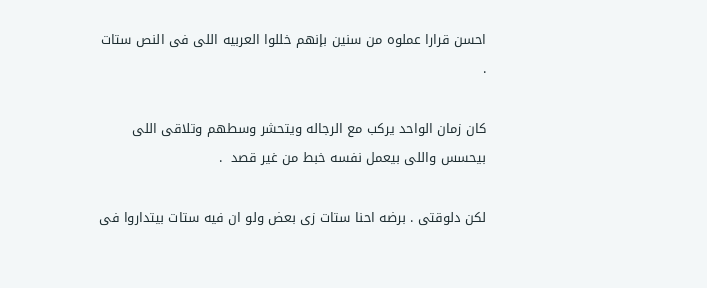احسن قرارا عملوه من سنين بإنهم خللوا العربيه اللى فى النص ستات .

كان زمان الواحد يركب مع الرجاله ويتحشر وسطهم وتلاقى اللى بيحسس واللى بيعمل نفسه خبط من غير قصد  .

لكن دلوقتى . برضه احنا ستات زى بعض ولو ان فيه ستات بيتداروا فى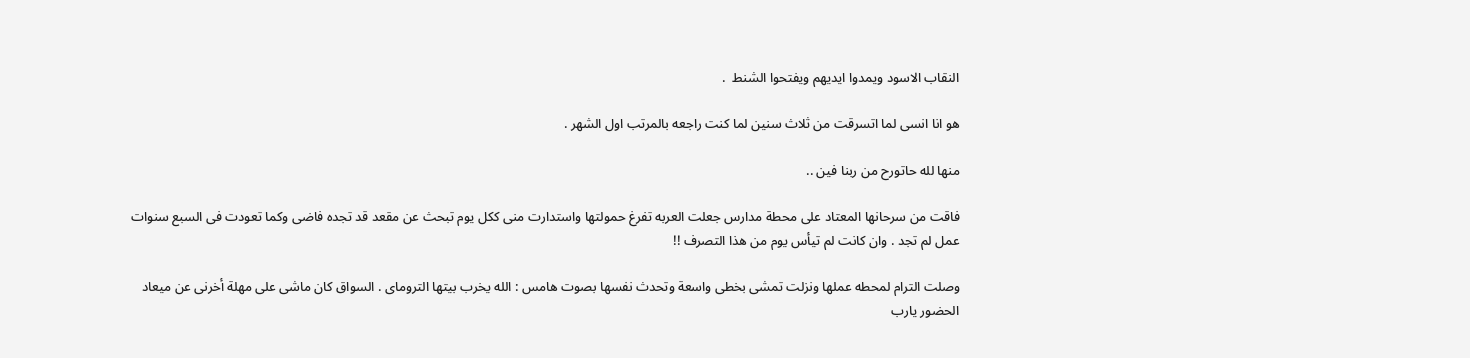النقاب الاسود ويمدوا ايديهم ويفتحوا الشنط  .

هو انا انسى لما اتسرقت من ثلاث سنين لما كنت راجعه بالمرتب اول الشهر .

منها لله حاتورح من ربنا فين ..

فاقت من سرحانها المعتاد على محطة مدارس جعلت العربه تفرغ حمولتها واستدارت منى ككل يوم تبحث عن مقعد قد تجده فاضى وكما تعودت فى السبع سنوات عمل لم تجد . وان كانت لم تيأس يوم من هذا التصرف !!

وصلت الترام لمحطه عملها ونزلت تمشى بخطى واسعة وتحدث نفسها بصوت هامس : الله يخرب بيتها التروماى . السواق كان ماشى على مهلة أخرنى عن ميعاد الحضور يارب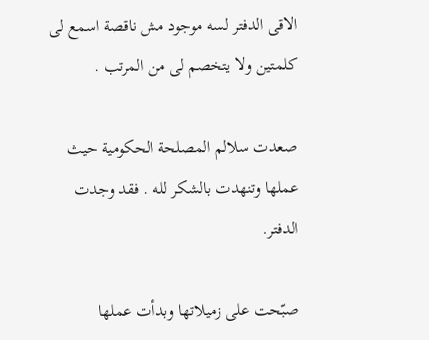الاقى الدفتر لسه موجود مش ناقصة اسمع لى كلمتين ولا يتخصم لى من المرتب .

صعدت سلالم المصلحة الحكومية حيث عملها وتنهدت بالشكر لله . فقد وجدت الدفتر.

صبّحت على زميلاتها وبدأت عملها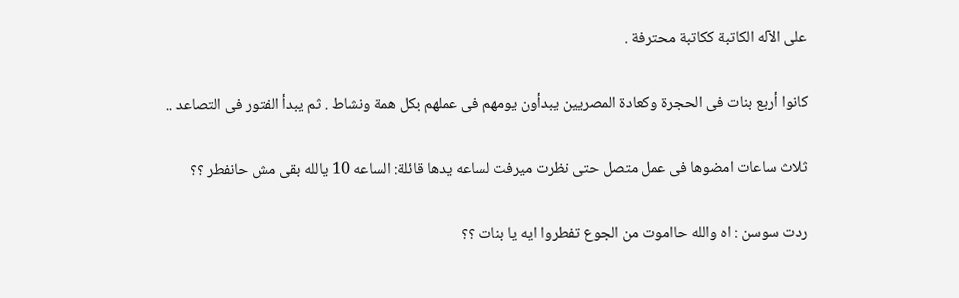على الآله الكاتبة ككاتبة محترفة .

كانوا أربع بنات فى الحجرة وكعادة المصريين يبدأون يومهم فى عملهم بكل همة ونشاط . ثم يبدأ الفتور فى التصاعد ..

ثلاث ساعات امضوها فى عمل متصل حتى نظرت ميرفت لساعه يدها قائلة: الساعه 10 يالله بقى مش حانفطر ؟؟

ردت سوسن : اه والله حااموت من الجوع تفطروا ايه يا بنات ؟؟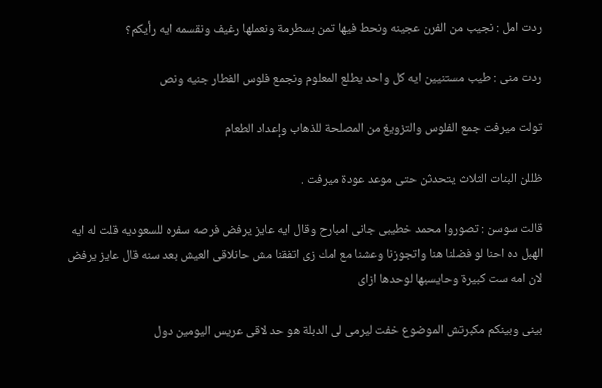ردت امل : نجيب من الفرن عجينه ونحط فيها تمن بسطرمة ونعملها رغيف ونقسمه ايه رأيكم؟

ردت منى : طيب مستنيين ايه كل واحد يطلع المعلوم ونجمع فلوس الفطار جنيه ونص

تولت ميرفت جمع الفلوس والتزويغ من المصلحة للذهاب وإعداد الطعام

ظللن البنات الثلاث يتحدثن حتى موعد عودة ميرفت .

قالت سوسن : تصوروا محمد خطيبى جانى امبارح وقال ايه عايز يرفض فرصه سفره للسعوديه قلت له ايه الهبل ده احنا لو فضلنا هنا واتجوزنا وعشنا مع امك زى اتفقنا مش حانلاقى العيش بعد سنه قال عايز يرفض لان امه ست كبيرة وحايسبها لوحدها ازاى

بينى وبينكم مكبرتش الموضوع خفت ليرمى لى الدبلة هو حد لاقى عريس اليومين دول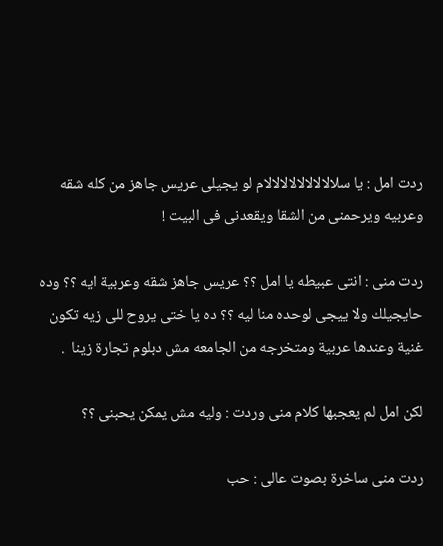ردت امل : يا سلالالالالالالالالام لو يجيلى عريس جاهز من كله شقه وعربيه ويرحمنى من الشقا ويقعدنى فى البيت !

ردت منى : انتى عبيطه يا امل ؟؟ عريس جاهز شقه وعربية ايه ؟؟ وده حايجيلك ولا ييجى لوحده منا ليه ؟؟ ده يا ختى يروح للى زيه تكون غنية وعندها عربية ومتخرجه من الجامعه مش دبلوم تجارة زينا  .

لكن امل لم يعجبها كلام منى وردت : وليه مش يمكن يحبنى ؟؟

ردت منى ساخرة بصوت عالى : حب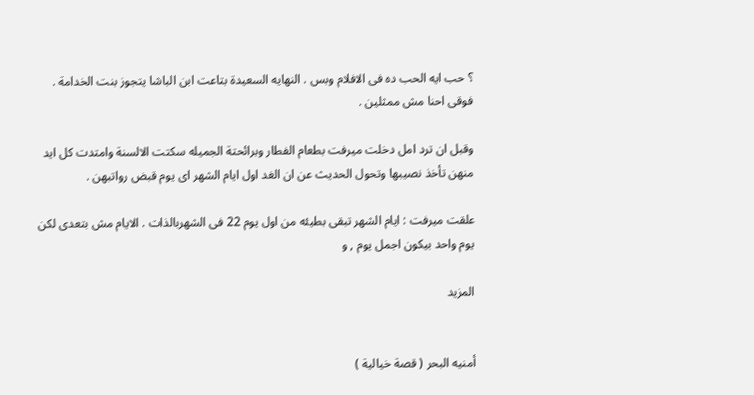؟ حب ايه الحب ده فى الافلام وبس . النهايه السعيدة بتاعت ابن الباشا يتجوز بنت الخدامة . فوقى احنا مش ممثلين .

وقبل ان ترد امل دخلت ميرفت بطعام الفطار وبرائحتة الجميله سكتت الالسنة وامتدت كل ايد منهن تأخذ نصيبها وتحول الحديث عن ان الغد اول ايام الشهر اى يوم قبض رواتبهن .

علقت ميرفت : ايام الشهر تبقى بطيئه من اول يوم 22 فى الشهربالذات . الايام مش بتعدى لكن يوم واحد بيكون اجمل يوم , و

المزيد


أمنيه البحر ( قصة خيالية )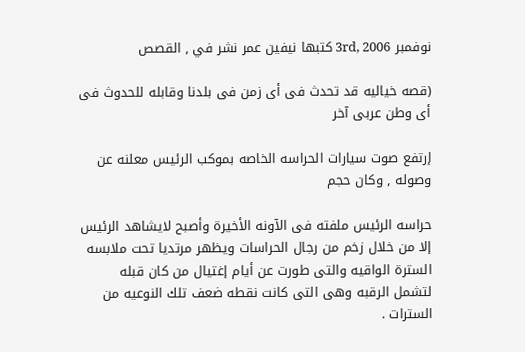نوفمبر 3rd, 2006 كتبها نيفين عمر نشر في , القصص

(قصه خياليه قد تحدث فى أى زمن فى بلدنا وقابله للحدوث فى أى وطن عربى آخر

إرتفع صوت سيارات الحراسه الخاصه بموكب الرئيس معلنه عن وصوله , وكان حجم

حراسه الرئيس ملفته فى الآونه الأخيرة وأصبح لايشاهد الرئيس إلا من خلال زخم من رجال الحراسات ويظهر مرتديا تحت ملابسه السترة الواقيه والتى طورت عن أيام إغتيال من كان قبله لتشمل الرقبه وهى التى كانت نقطه ضعف تلك النوعيه من السترات .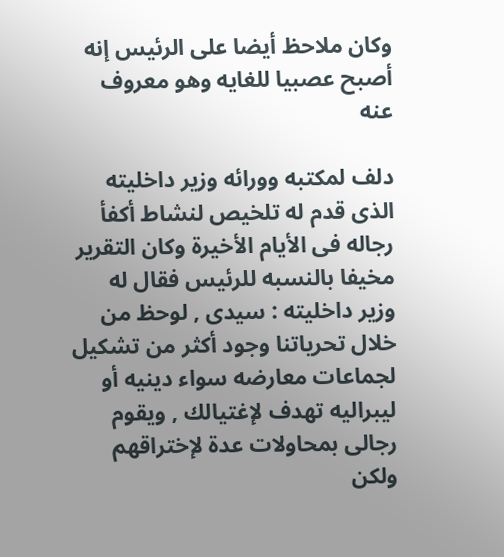وكان ملاحظ أيضا على الرئيس إنه أصبح عصبيا للغايه وهو معروف عنه

دلف لمكتبه وورائه وزير داخليته الذى قدم له تلخيص لنشاط أكفأ رجاله فى الأيام الأخيرة وكان التقرير مخيفا بالنسبه للرئيس فقال له وزير داخليته : سيدى , لوحظ من خلال تحرياتنا وجود أكثر من تشكيل لجماعات معارضه سواء دينيه أو ليبراليه تهدف لإغتيالك , ويقوم رجالى بمحاولات عدة لإختراقهم ولكن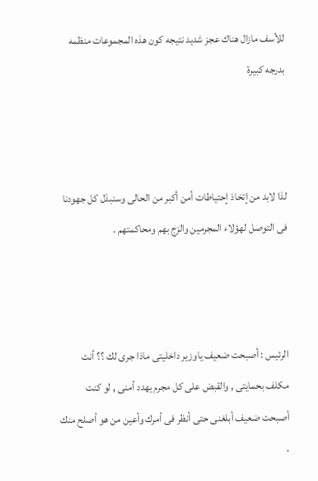للأسف مازال هناك عجز شديد نتيجه كون هذه المجموعات منظمه بدرجه كبيرة



لذا لابد من إتخاذ إحتياطات أمن أكبر من الحالى وسنبذل كل جهودنا فى التوصل لهؤلاء المجرمين والزج بهم ومحاكمتهم .



الرئيس : أصبحت ضعيف ياوزير داخليتى ماذا جرى لك ؟؟ أنت مكلف بحمايتى , والقبض على كل مجرم يهدد أمنى , لو كنت أصبحت ضعيف أبلغنى حتى أنظر فى أمرك وأعين من هو أصلح منك .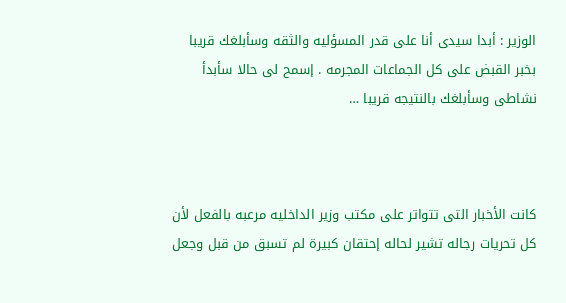الوزير : أبدا سيدى أنا على قدر المسؤليه والثقه وسأبلغك قريبا بخبر القبض على كل الجماعات المجرمه . إسمح لى حالا سأبدأ نشاطى وسأبلغك بالنتيجه قريبا …



كانت الأخبار التى تتواتر على مكتب وزير الداخليه مرعبه بالفعل لأن كل تحريات رجاله تشير لحاله إحتقان كبيرة لم تسبق من قبل وجعل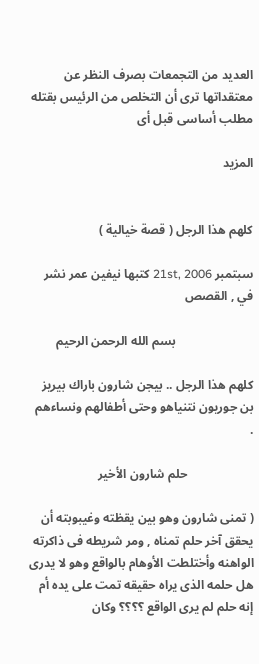العديد من التجمعات بصرف النظر عن معتقداتها ترى أن التخلص من الرئيس بقتله مطلب أساسى قبل أى

المزيد


كلهم هذا الرجل ( قصة خيالية )

سبتمبر 21st, 2006 كتبها نيفين عمر نشر في , القصص

                         بسم الله الرحمن الرحيم

كلهم هذا الرجل .. بيجن شارون باراك بيريز بن جوريون نتنياهو وحتى أطفالهم ونساءهم .

                     حلم شارون الأخير

( تمنى شارون وهو بين يقظته وغيبوبته أن يحقق آخر حلم تمناه , ومر شريطه فى ذاكرته الواهنه وأختلطت الأوهام بالواقع وهو لا يدرى هل حلمه الذى يراه حقيقه تمت على يده أم إنه حلم لم يرى الواقع ؟؟؟؟ وكان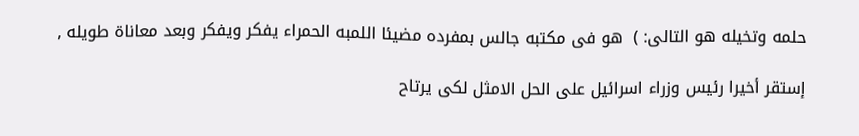حلمه وتخيله هو التالى: )  هو فى مكتبه جالس بمفرده مضيئا اللمبه الحمراء يفكر ويفكر وبعد معاناة طويله ,

إستقر أخيرا رئيس وزراء اسرائيل على الحل الامثل لكى يرتاح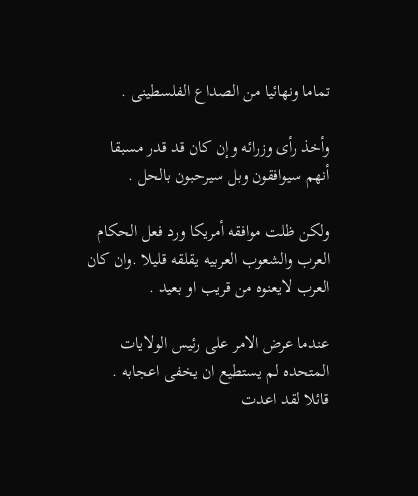تماما ونهائيا من الصداع الفلسطينى .

وأخذ رأى وزرائه وإن كان قد قدر مسبقا أنهم سيوافقون وبل سيرحبون بالحل .

ولكن ظلت موافقه أمريكا ورد فعل الحكام العرب والشعوب العربيه يقلقه قليلا .وان كان العرب لايعنوه من قريب او بعيد .

عندما عرض الامر على رئيس الولايات المتحده لم يستطيع ان يخفى اعجابه . قائلا لقد اعدت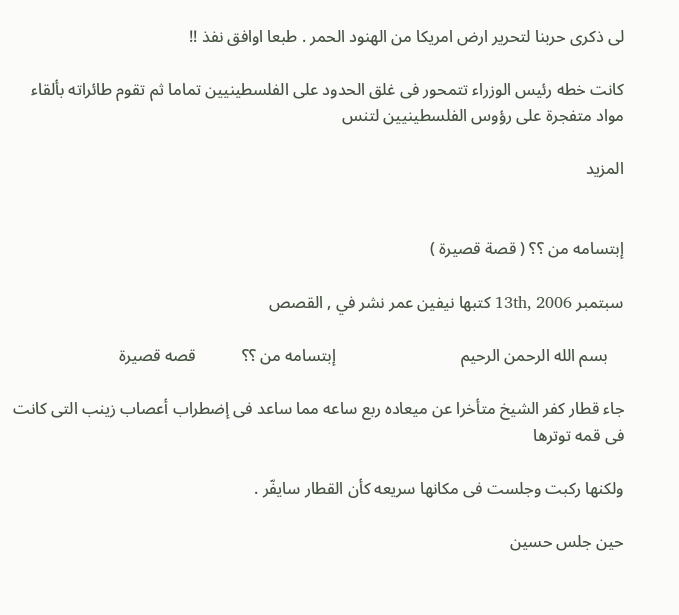لى ذكرى حربنا لتحرير ارض امريكا من الهنود الحمر . طبعا اوافق نفذ !!

كانت خطه رئيس الوزراء تتمحور فى غلق الحدود على الفلسطينيين تماما ثم تقوم طائراته بألقاء مواد متفجرة على رؤوس الفلسطينيين لتنس

المزيد


إبتسامه من ؟؟ ( قصة قصيرة )

سبتمبر 13th, 2006 كتبها نيفين عمر نشر في , القصص

    بسم الله الرحمن الرحيم                              إبتسامه من ؟؟           قصه قصيرة

جاء قطار كفر الشيخ متأخرا عن ميعاده ربع ساعه مما ساعد فى إضطراب أعصاب زينب التى كانت فى قمه توترها

ولكنها ركبت وجلست فى مكانها سريعه كأن القطار سايفّر .

حين جلس حسين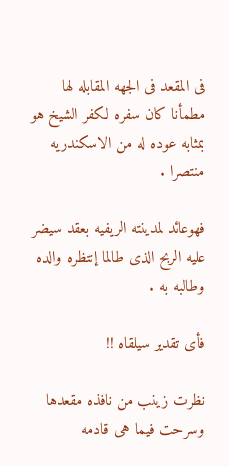فى المقعد فى الجهه المقابله لها مطمأنا كان سفره لكفر الشيخ هو بمثابه عوده له من الاسكندريه منتصرا .

فهوعائد لمدينته الريفيه بعقد سيضر عليه الربح الذى طالما إنتظره والده وطالبه به .

فأى تقدير سيلقاه !!

نظرت زينب من نافذه مقعدها وسرحت فيما هى قادمه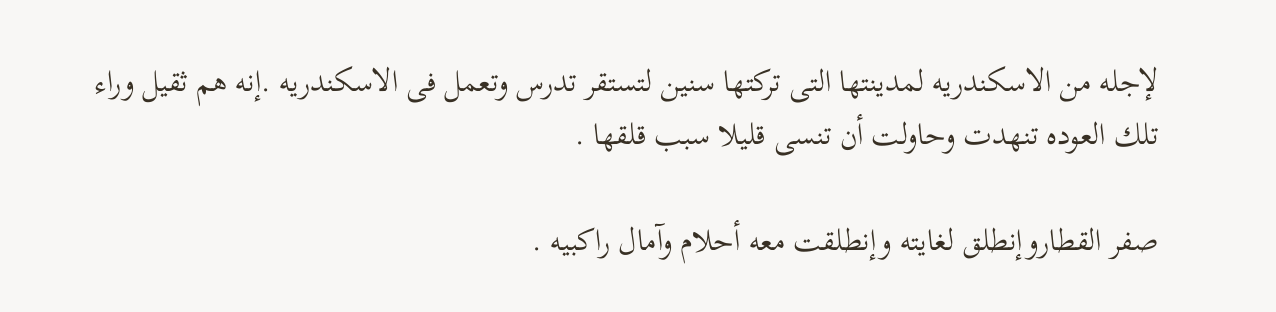لإجله من الاسكندريه لمدينتها التى تركتها سنين لتستقر تدرس وتعمل فى الاسكندريه .إنه هم ثقيل وراء تلك العوده تنهدت وحاولت أن تنسى قليلا سبب قلقها .

صفر القطاروإنطلق لغايته وإنطلقت معه أحلام وآمال راكبيه .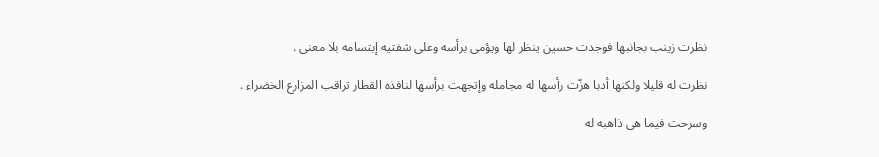نظرت زينب بجانبها فوجدت حسين ينظر لها ويؤمى برأسه وعلى شفتيه إبتسامه بلا معنى .

نظرت له قليلا ولكنها أدبا هزّت رأسها له مجامله وإتجهت برأسها لنافذه القطار تراقب المزارع الخضراء .

وسرحت فيما هى ذاهبه له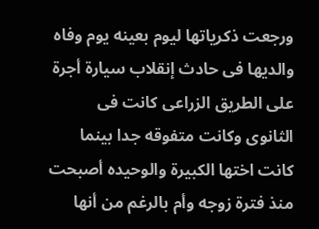ورجعت ذكرياتها ليوم بعينه يوم وفاه والديها فى حادث إنقلاب سيارة أجرة على الطريق الزراعى كانت فى الثانوى وكانت متفوقه جدا بينما كانت اختها الكبيرة والوحيده أصبحت منذ فترة زوجه وأم بالرغم من أنها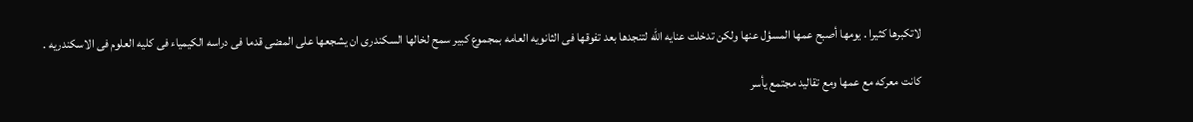لاتكبرها كثيرا . يومها أصبح عمها المسؤل عنها ولكن تدخلت عنايه الله لتنجدها بعد تفوقها فى الثانويه العامه بمجموع كبير سمح لخالها السكندرى ان يشجعها على المضى قدما فى دراسه الكيمياء فى كليه العلوم فى الاسكندريه .

كانت معركه مع عمها ومع تقاليد مجتمع يأسر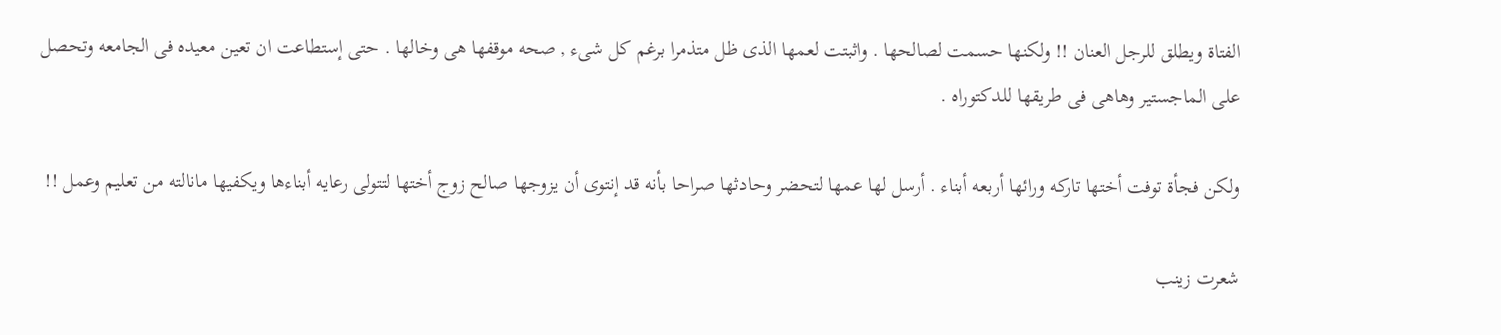الفتاة ويطلق للرجل العنان !! ولكنها حسمت لصالحها . واثبتت لعمها الذى ظل متذمرا برغم كل شىء , صحه موقفها هى وخالها . حتى إستطاعت ان تعين معيده فى الجامعه وتحصل على الماجستير وهاهى فى طريقها للدكتوراه .

ولكن فجأة توفت أختها تاركه ورائها أربعه أبناء . أرسل لها عمها لتحضر وحادثها صراحا بأنه قد إنتوى أن يزوجها صالح زوج أختها لتتولى رعايه أبناءها ويكفيها مانالته من تعليم وعمل !!

شعرت زينب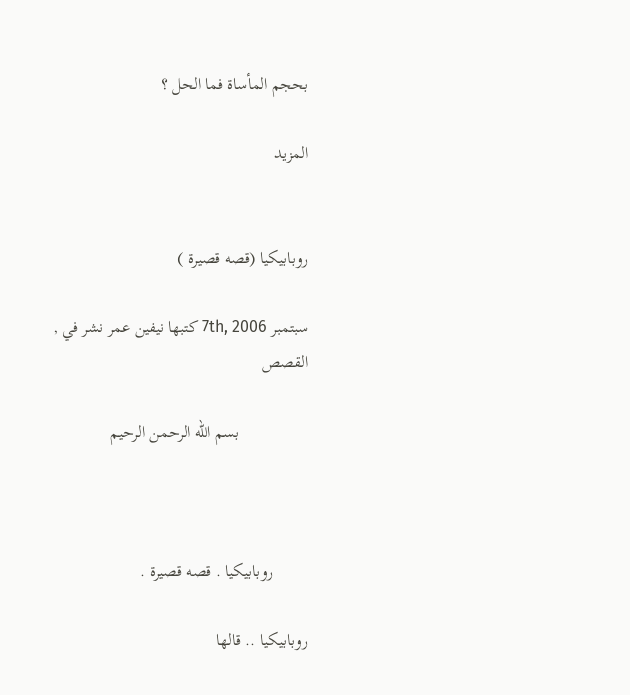بحجم المأساة فما الحل ؟

المزيد


روبابيكيا (قصه قصيرة )

سبتمبر 7th, 2006 كتبها نيفين عمر نشر في , القصص

                بسم الله الرحمن الرحيم



        روبابيكيا . قصه قصيرة .

روبابيكيا .. قالها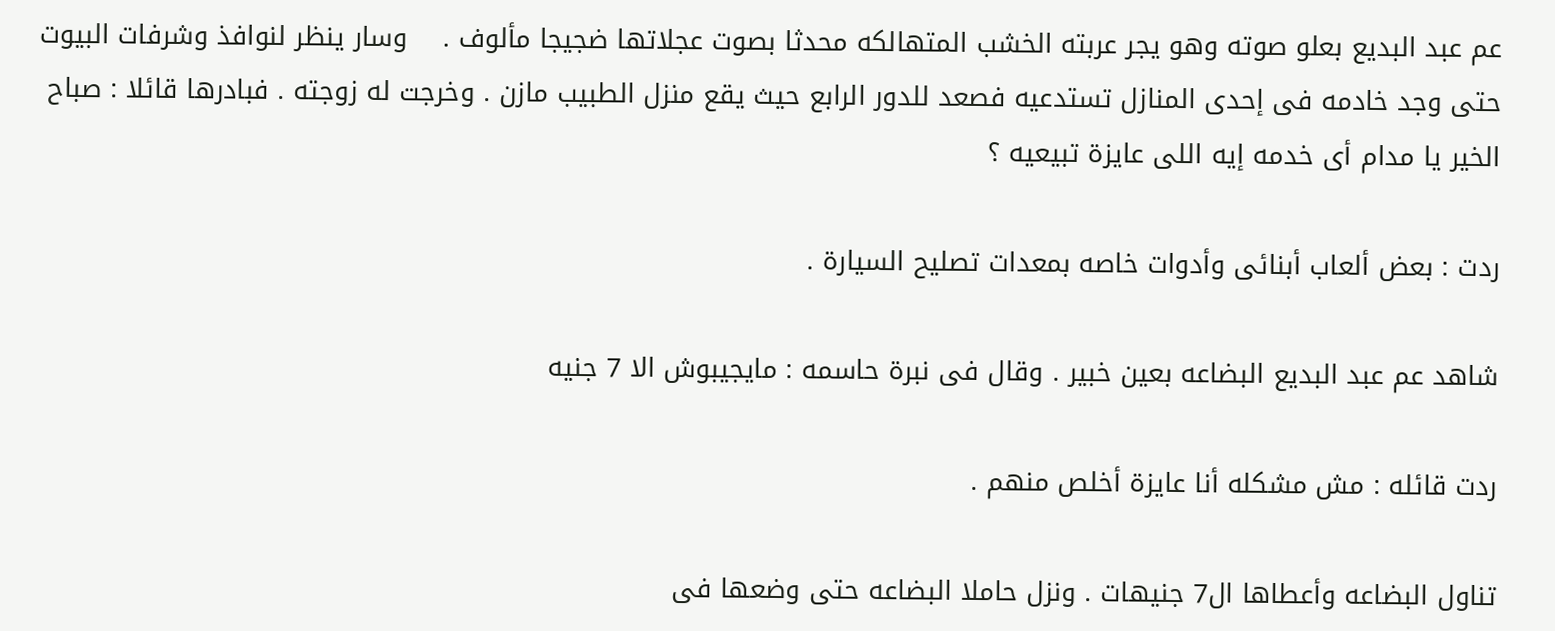عم عبد البديع بعلو صوته وهو يجر عربته الخشب المتهالكه محدثا بصوت عجلاتها ضجيجا مألوف .    وسار ينظر لنوافذ وشرفات البيوت حتى وجد خادمه فى إحدى المنازل تستدعيه فصعد للدور الرابع حيث يقع منزل الطبيب مازن . وخرجت له زوجته . فبادرها قائلا : صباح الخير يا مدام أى خدمه إيه اللى عايزة تبيعيه ؟

ردت : بعض ألعاب أبنائى وأدوات خاصه بمعدات تصليح السيارة .

شاهد عم عبد البديع البضاعه بعين خبير . وقال فى نبرة حاسمه : مايجيبوش الا 7 جنيه

ردت قائله : مش مشكله أنا عايزة أخلص منهم .

تناول البضاعه وأعطاها ال7 جنيهات . ونزل حاملا البضاعه حتى وضعها فى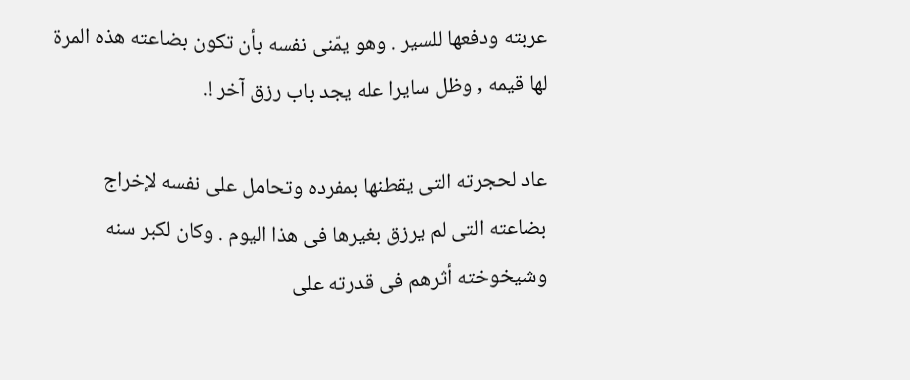عربته ودفعها للسير . وهو يمّنى نفسه بأن تكون بضاعته هذه المرة لها قيمه , وظل سايرا عله يجد باب رزق آخر !.

عاد لحجرته التى يقطنها بمفرده وتحامل على نفسه لإخراج بضاعته التى لم يرزق بغيرها فى هذا اليوم . وكان لكبر سنه وشيخوخته أثرهم فى قدرته على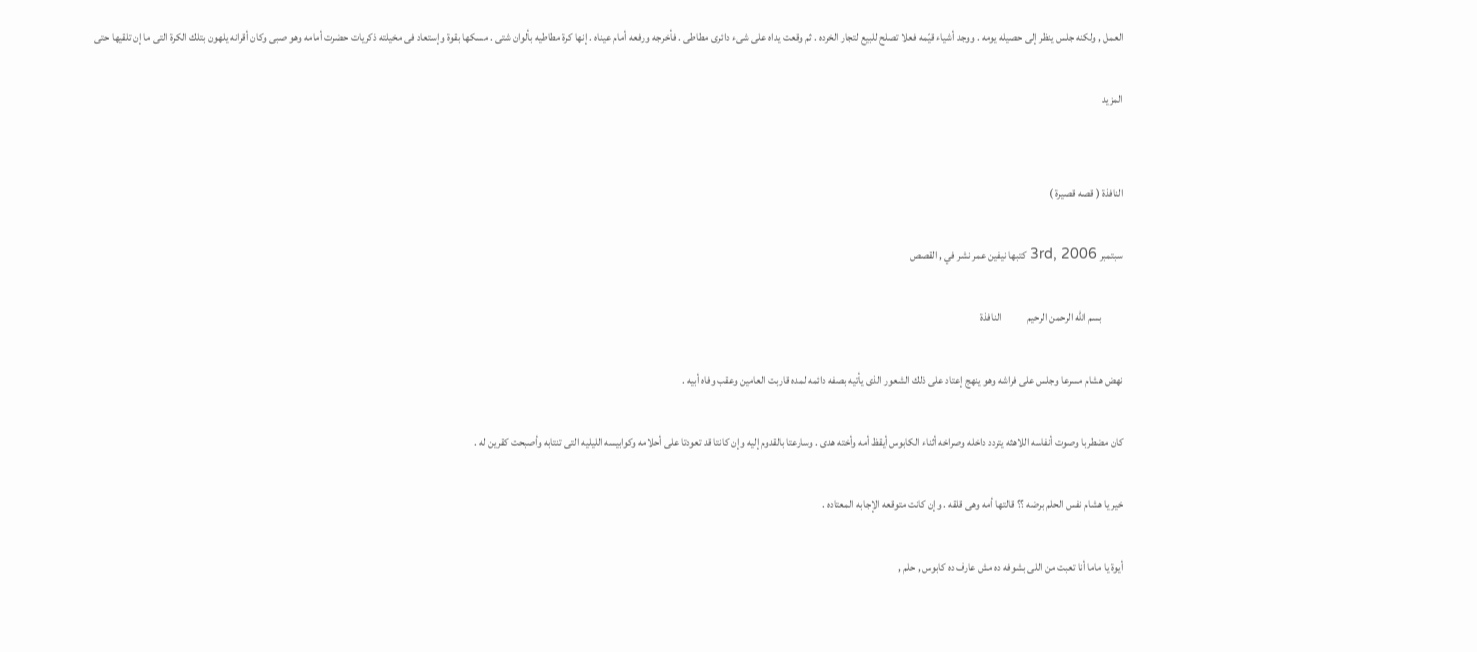العمل , ولكنه جلس ينظر إلى حصيله يومه . ووجد أشياء قيّمه فعلا تصلح للبيع لتجار الخرده . ثم وقعت يداه على شىء دائرى مطاطى . فأخرجه ورفعه أمام عيناه . إنها كرة مطاطيه بألوان شتى . مسكها بقوة وإستعاد فى مخيلته ذكريات حضرت أمامه وهو صبى وكان أقرانه يلهون بتلك الكرة التى ما إن تلقيها حتى

المزيد


النافذة ( قصه قصيرة )

سبتمبر 3rd, 2006 كتبها نيفين عمر نشر في , القصص

          بسم الله الرحمن الرحيم            النافذة

نهض هشام مسرعا وجلس على فراشه وهو ينهج إعتاد على ذلك الشعور الذى يأتيه بصفه دائمه لمده قاربت العامين وعقب وفاه أبيه .

كان مضطربا وصوت أنفاسه اللاهثه يتردد داخله وصراخه أثناء الكابوس أيقظ أمه وأخته هدى . وسارعتا بالقدوم إليه وإن كانتا قد تعودتا على أحلامه وكوابيسه الليليه التى تنتابه وأصبحت كقرين له .

خير يا هشام نفس الحلم برضه ؟؟ قالتها أمه وهى قلقه . وإن كانت متوقعه الإجابه المعتاده .

أيوة يا ماما أنا تعبت من اللى بشوفه ده مش عارف ده كابوس , حلم ,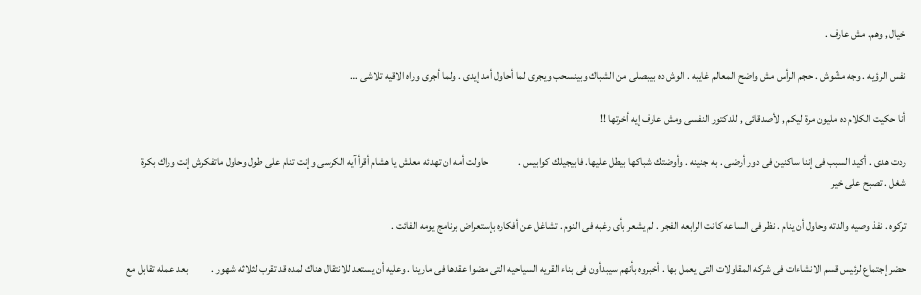خيال , وهم. مش عارف .

نفس الرؤيه . وجه مشّوش . حجم الرأس مش واضح المعالم غايبه . الوش ده بيبصلى من الشباك وبينسحب ويجرى لما أحاول أمد إيدى . ولما أجرى وراه الاقيه تلاشى …

أنا حكيت الكلام ده مليون مرة ليكم , لأصدقائى , للدكتور النفسى ومش عارف إيه أخرتها !!

ردت هدى . أكيد السبب فى إننا ساكنين فى دور أرضى . به جنينه . وأوضتك شباكها بيطل عليها. فابيجيلك كوابيس .              حاولت أمه ان تهدئه معلش يا هشام أقرأ آيه الكرسى وإنت تنام على طول وحاول ماتفكرش إنت وراك بكرة شغل . تصبح على خير

تركوه . نفذ وصيه والدته وحاول أن ينام . نظر فى الساعه كانت الرابعه الفجر . لم يشعر بأى رغبه فى النوم . تشاغل عن أفكاره بإستعراض برنامج يومه الفائت .

حضر إجتماع لرئيس قسم الانشاءات فى شركه المقاولات التى يعمل بها . أخبروه بأنهم سيبدأون فى بناء القريه السياحيه التى مضوا عقدها فى مارينا . وعليه أن يستعد للانتقال هناك لمده قد تقرب لثلاثه شهور .           بعد عمله تقابل مع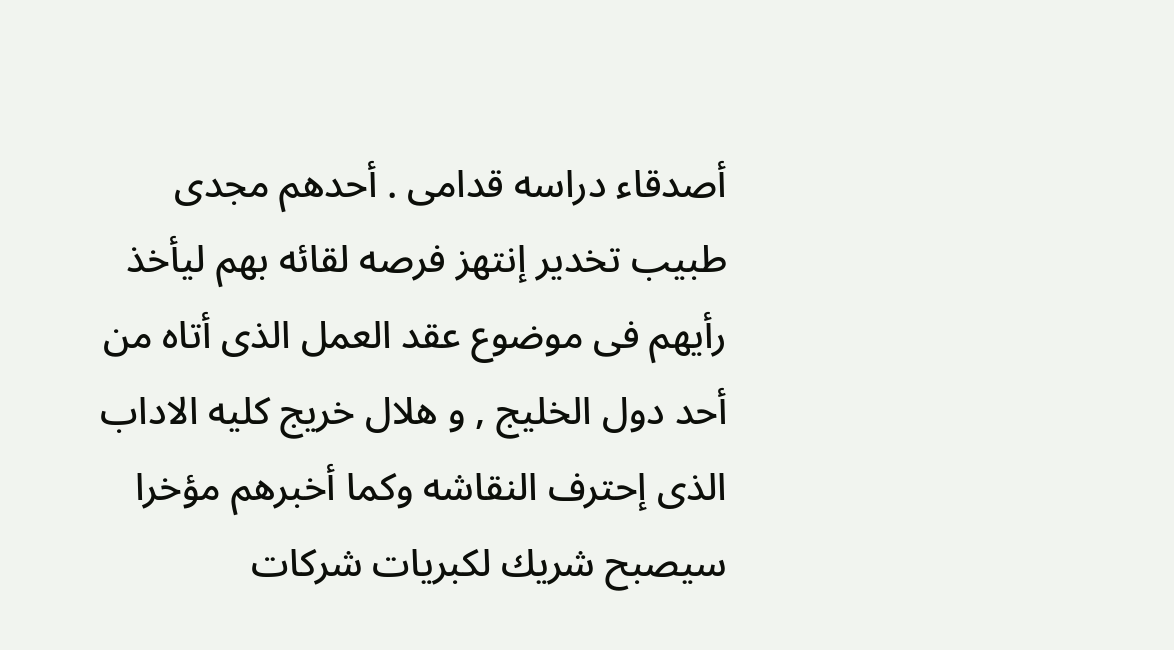أصدقاء دراسه قدامى . أحدهم مجدى طبيب تخدير إنتهز فرصه لقائه بهم ليأخذ رأيهم فى موضوع عقد العمل الذى أتاه من أحد دول الخليج , و هلال خريج كليه الاداب الذى إحترف النقاشه وكما أخبرهم مؤخرا سيصبح شريك لكبريات شركات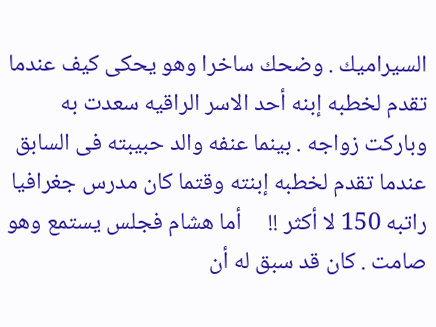السيراميك . وضحك ساخرا وهو يحكى كيف عندما تقدم لخطبه إبنه أحد الاسر الراقيه سعدت به وباركت زواجه . بينما عنفه والد حبيبته فى السابق عندما تقدم لخطبه إبنته وقتما كان مدرس جغرافيا راتبه 150 لا أكثر !!     أما هشام فجلس يستمع وهو صامت . كان قد سبق له أن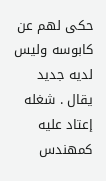حكى لهم عن كابوسه وليس لديه جديد يقال . شغله إعتاد عليه كمهندس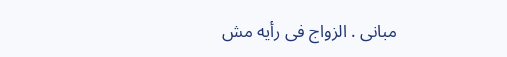مبانى . الزواج فى رأيه مش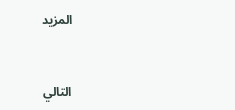المزيد


التالي